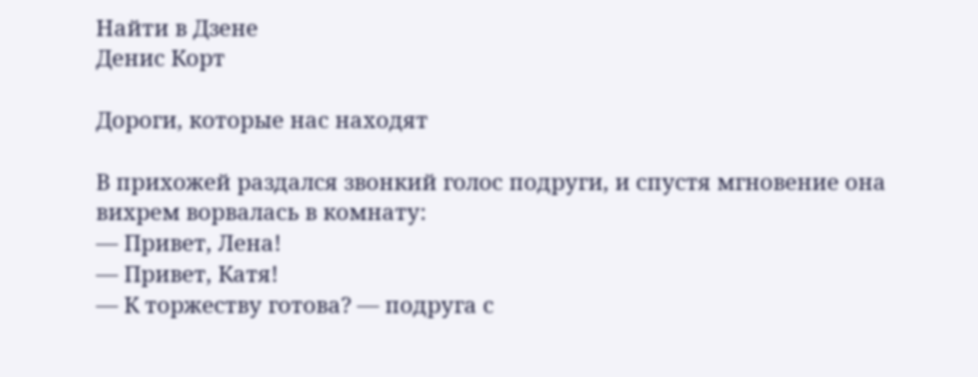Найти в Дзене
Денис Корт

Дороги, которые нас находят

В прихожей раздался звонкий голос подруги, и спустя мгновение она вихрем ворвалась в комнату:
— Привет, Лена!
— Привет, Катя!
— К торжеству готова? — подруга с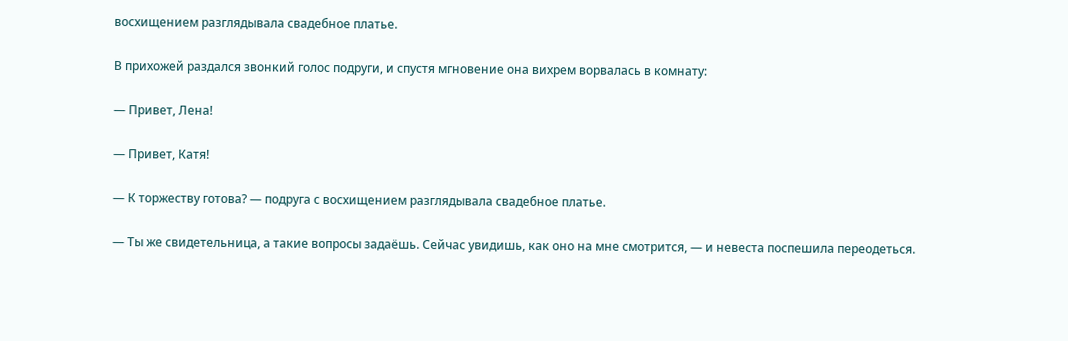восхищением разглядывала свадебное платье.

В прихожей раздался звонкий голос подруги, и спустя мгновение она вихрем ворвалась в комнату:

— Привет, Лена!

— Привет, Катя!

— К торжеству готова? — подруга с восхищением разглядывала свадебное платье.

— Ты же свидетельница, а такие вопросы задаёшь. Сейчас увидишь, как оно на мне смотрится, — и невеста поспешила переодеться.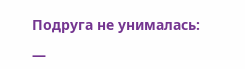Подруга не унималась:

—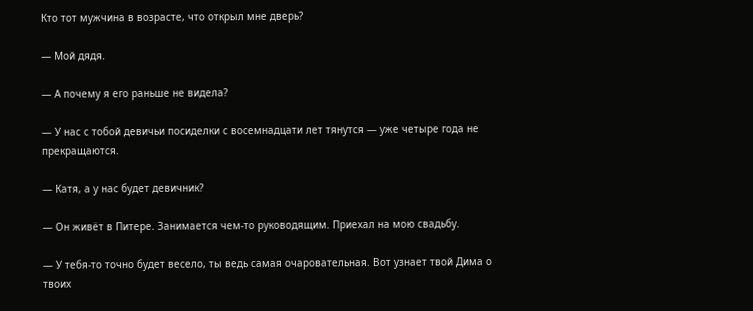Кто тот мужчина в возрасте, что открыл мне дверь?

— Мой дядя.

— А почему я его раньше не видела?

— У нас с тобой девичьи посиделки с восемнадцати лет тянутся — уже четыре года не прекращаются.

— Катя, а у нас будет девичник?

— Он живёт в Питере. Занимается чем‑то руководящим. Приехал на мою свадьбу.

— У тебя‑то точно будет весело, ты ведь самая очаровательная. Вот узнает твой Дима о твоих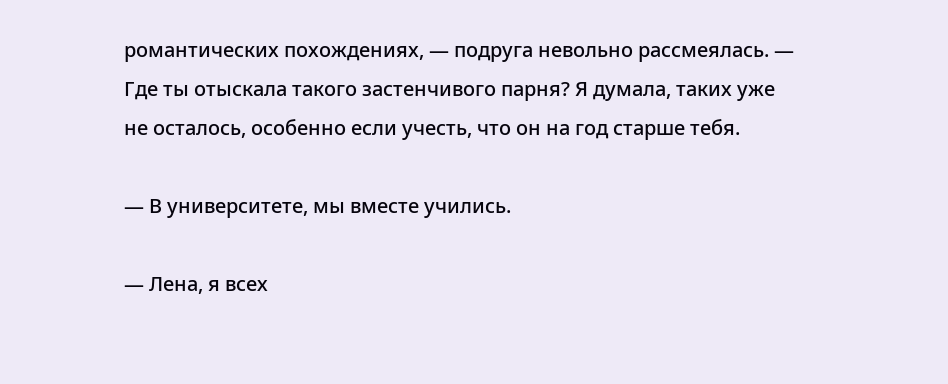романтических похождениях, — подруга невольно рассмеялась. — Где ты отыскала такого застенчивого парня? Я думала, таких уже не осталось, особенно если учесть, что он на год старше тебя.

— В университете, мы вместе учились.

— Лена, я всех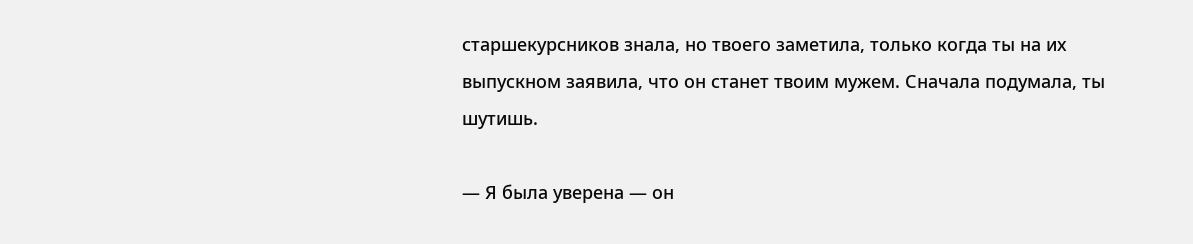старшекурсников знала, но твоего заметила, только когда ты на их выпускном заявила, что он станет твоим мужем. Сначала подумала, ты шутишь.

— Я была уверена — он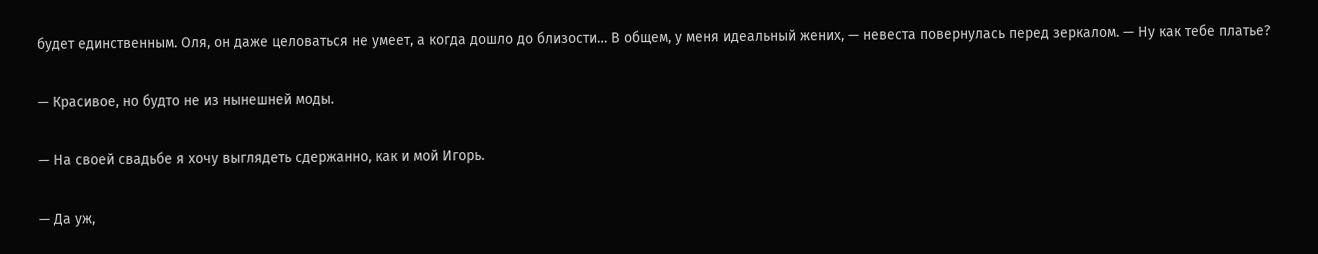будет единственным. Оля, он даже целоваться не умеет, а когда дошло до близости… В общем, у меня идеальный жених, — невеста повернулась перед зеркалом. — Ну как тебе платье?

— Красивое, но будто не из нынешней моды.

— На своей свадьбе я хочу выглядеть сдержанно, как и мой Игорь.

— Да уж,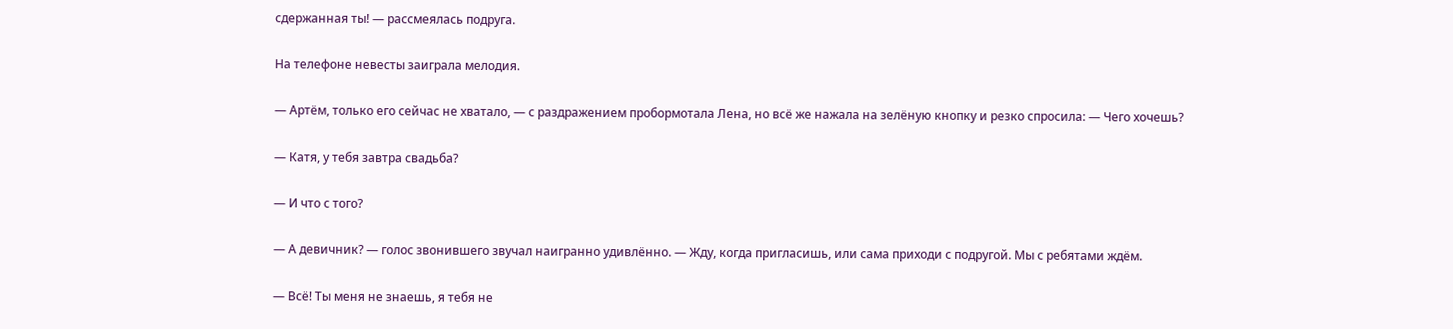сдержанная ты! — рассмеялась подруга.

На телефоне невесты заиграла мелодия.

— Артём, только его сейчас не хватало, — с раздражением пробормотала Лена, но всё же нажала на зелёную кнопку и резко спросила: — Чего хочешь?

— Катя, у тебя завтра свадьба?

— И что с того?

— А девичник? — голос звонившего звучал наигранно удивлённо. — Жду, когда пригласишь, или сама приходи с подругой. Мы с ребятами ждём.

— Всё! Ты меня не знаешь, я тебя не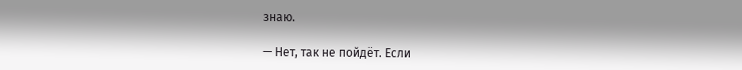знаю.

— Нет, так не пойдёт. Если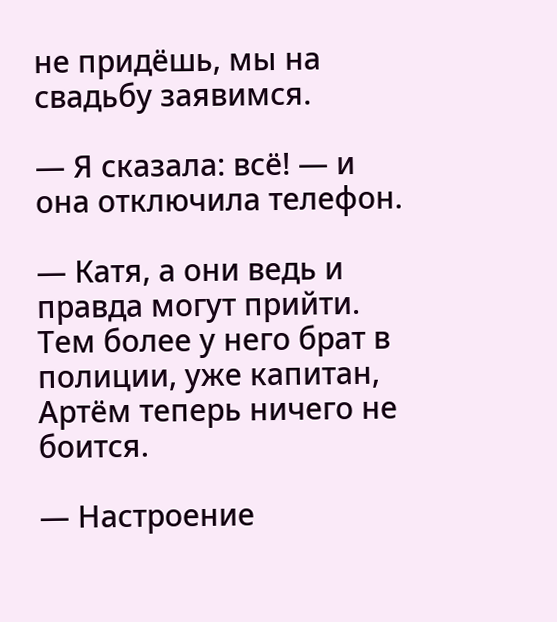не придёшь, мы на свадьбу заявимся.

— Я сказала: всё! — и она отключила телефон.

— Катя, а они ведь и правда могут прийти. Тем более у него брат в полиции, уже капитан, Артём теперь ничего не боится.

— Настроение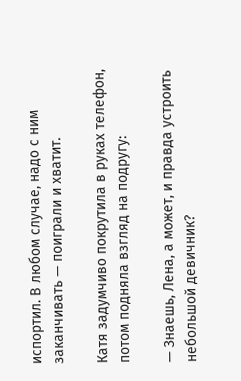испортил. В любом случае, надо с ним заканчивать — поиграли и хватит.

Катя задумчиво покрутила в руках телефон, потом подняла взгляд на подругу:

— Знаешь, Лена, а может, и правда устроить небольшой девичник?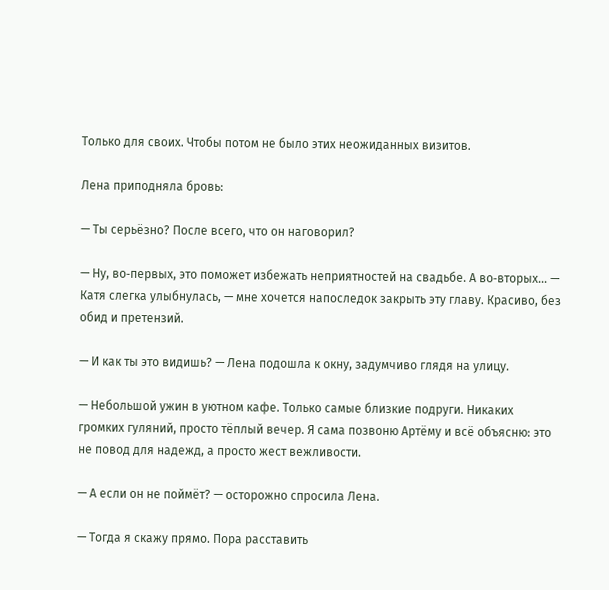Только для своих. Чтобы потом не было этих неожиданных визитов.

Лена приподняла бровь:

— Ты серьёзно? После всего, что он наговорил?

— Ну, во‑первых, это поможет избежать неприятностей на свадьбе. А во‑вторых… — Катя слегка улыбнулась, — мне хочется напоследок закрыть эту главу. Красиво, без обид и претензий.

— И как ты это видишь? — Лена подошла к окну, задумчиво глядя на улицу.

— Небольшой ужин в уютном кафе. Только самые близкие подруги. Никаких громких гуляний, просто тёплый вечер. Я сама позвоню Артёму и всё объясню: это не повод для надежд, а просто жест вежливости.

— А если он не поймёт? — осторожно спросила Лена.

— Тогда я скажу прямо. Пора расставить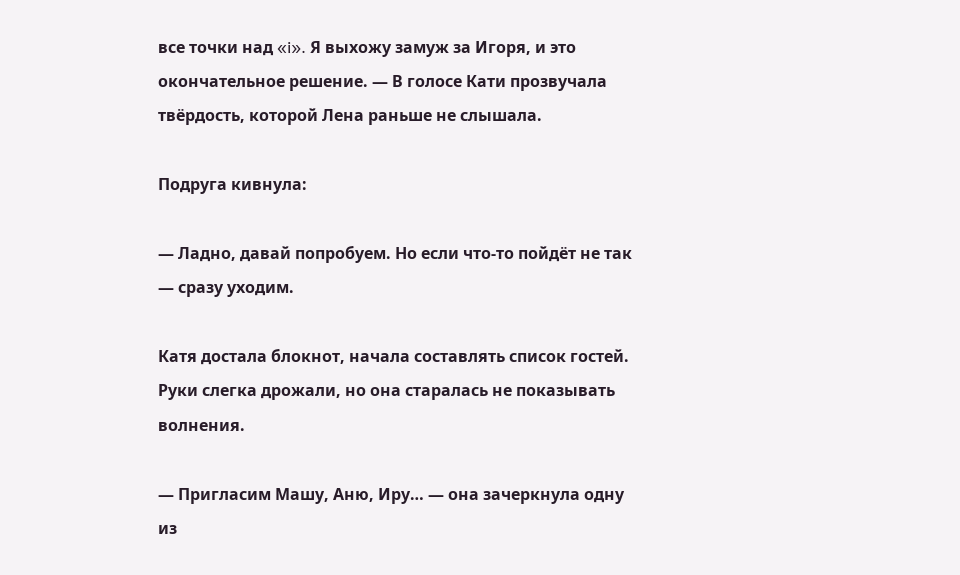все точки над «i». Я выхожу замуж за Игоря, и это окончательное решение. — В голосе Кати прозвучала твёрдость, которой Лена раньше не слышала.

Подруга кивнула:

— Ладно, давай попробуем. Но если что‑то пойдёт не так — сразу уходим.

Катя достала блокнот, начала составлять список гостей. Руки слегка дрожали, но она старалась не показывать волнения.

— Пригласим Машу, Аню, Иру… — она зачеркнула одну из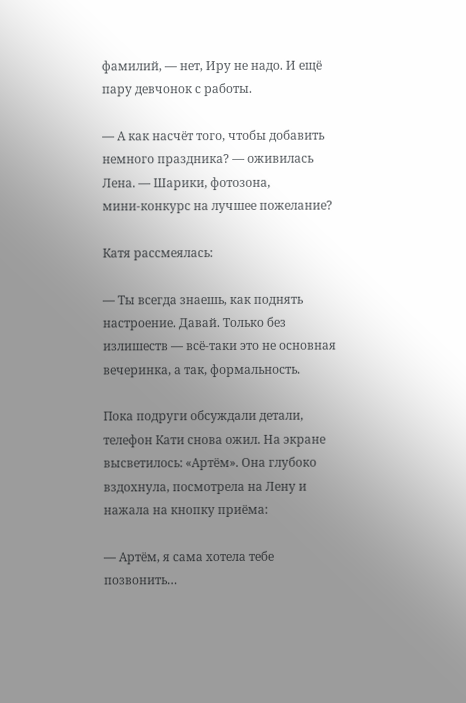фамилий, — нет, Иру не надо. И ещё пару девчонок с работы.

— А как насчёт того, чтобы добавить немного праздника? — оживилась Лена. — Шарики, фотозона, мини‑конкурс на лучшее пожелание?

Катя рассмеялась:

— Ты всегда знаешь, как поднять настроение. Давай. Только без излишеств — всё‑таки это не основная вечеринка, а так, формальность.

Пока подруги обсуждали детали, телефон Кати снова ожил. На экране высветилось: «Артём». Она глубоко вздохнула, посмотрела на Лену и нажала на кнопку приёма:

— Артём, я сама хотела тебе позвонить…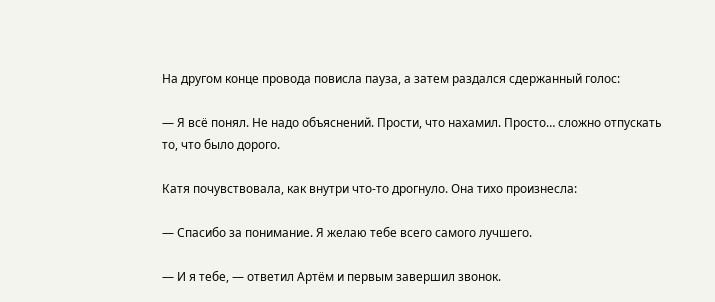На другом конце провода повисла пауза, а затем раздался сдержанный голос:

— Я всё понял. Не надо объяснений. Прости, что нахамил. Просто… сложно отпускать то, что было дорого.

Катя почувствовала, как внутри что‑то дрогнуло. Она тихо произнесла:

— Спасибо за понимание. Я желаю тебе всего самого лучшего.

— И я тебе, — ответил Артём и первым завершил звонок.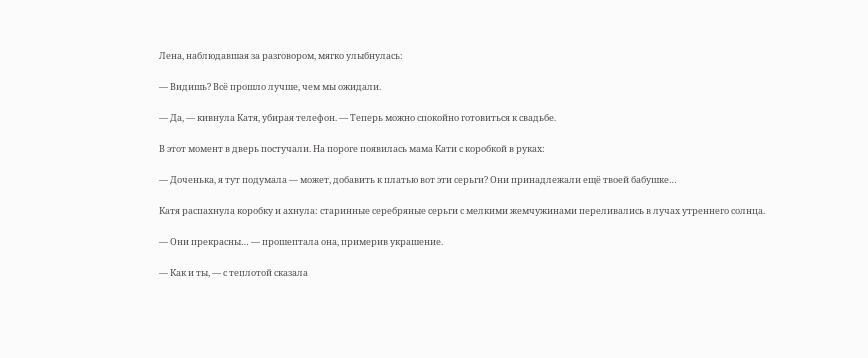Лена, наблюдавшая за разговором, мягко улыбнулась:

— Видишь? Всё прошло лучше, чем мы ожидали.

— Да, — кивнула Катя, убирая телефон. — Теперь можно спокойно готовиться к свадьбе.

В этот момент в дверь постучали. На пороге появилась мама Кати с коробкой в руках:

— Доченька, я тут подумала — может, добавить к платью вот эти серьги? Они принадлежали ещё твоей бабушке…

Катя распахнула коробку и ахнула: старинные серебряные серьги с мелкими жемчужинами переливались в лучах утреннего солнца.

— Они прекрасны… — прошептала она, примерив украшение.

— Как и ты, — с теплотой сказала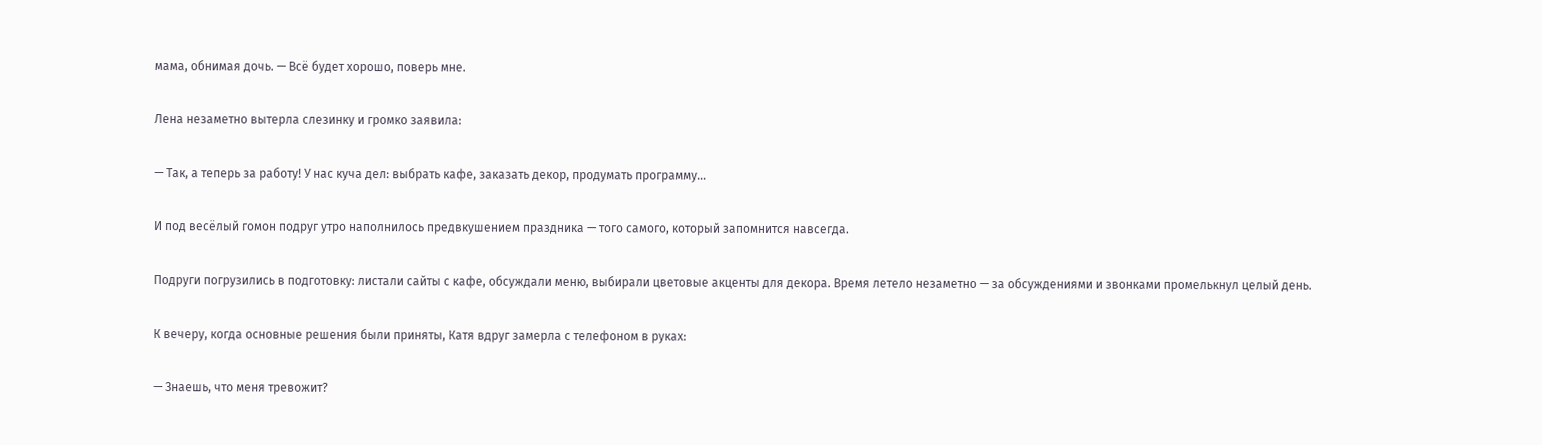мама, обнимая дочь. — Всё будет хорошо, поверь мне.

Лена незаметно вытерла слезинку и громко заявила:

— Так, а теперь за работу! У нас куча дел: выбрать кафе, заказать декор, продумать программу…

И под весёлый гомон подруг утро наполнилось предвкушением праздника — того самого, который запомнится навсегда.

Подруги погрузились в подготовку: листали сайты с кафе, обсуждали меню, выбирали цветовые акценты для декора. Время летело незаметно — за обсуждениями и звонками промелькнул целый день.

К вечеру, когда основные решения были приняты, Катя вдруг замерла с телефоном в руках:

— Знаешь, что меня тревожит?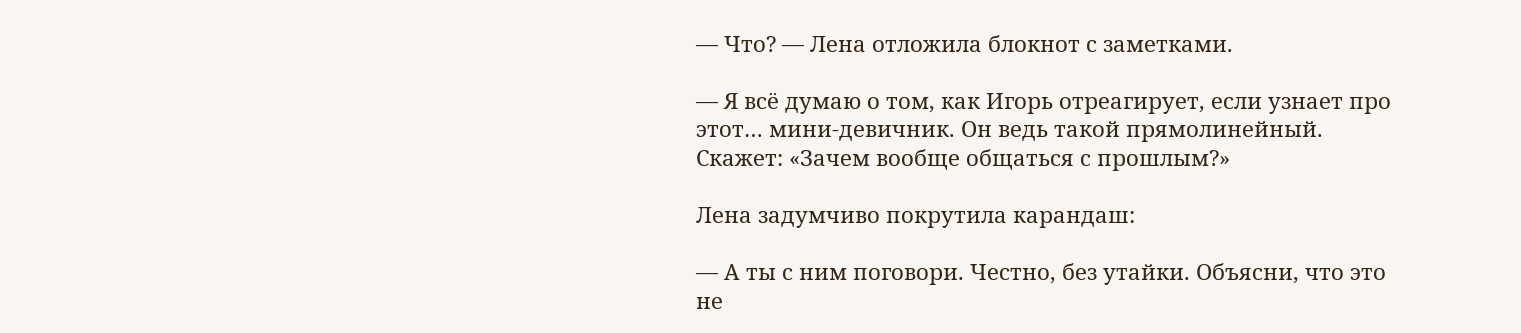— Что? — Лена отложила блокнот с заметками.

— Я всё думаю о том, как Игорь отреагирует, если узнает про этот… мини‑девичник. Он ведь такой прямолинейный. Скажет: «Зачем вообще общаться с прошлым?»

Лена задумчиво покрутила карандаш:

— А ты с ним поговори. Честно, без утайки. Объясни, что это не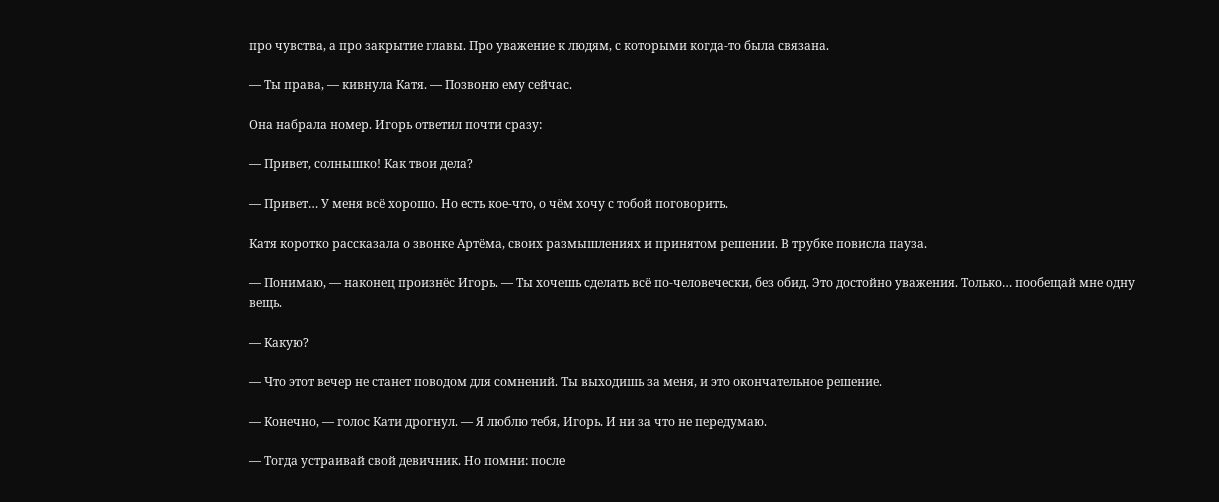про чувства, а про закрытие главы. Про уважение к людям, с которыми когда‑то была связана.

— Ты права, — кивнула Катя. — Позвоню ему сейчас.

Она набрала номер. Игорь ответил почти сразу:

— Привет, солнышко! Как твои дела?

— Привет… У меня всё хорошо. Но есть кое‑что, о чём хочу с тобой поговорить.

Катя коротко рассказала о звонке Артёма, своих размышлениях и принятом решении. В трубке повисла пауза.

— Понимаю, — наконец произнёс Игорь. — Ты хочешь сделать всё по‑человечески, без обид. Это достойно уважения. Только… пообещай мне одну вещь.

— Какую?

— Что этот вечер не станет поводом для сомнений. Ты выходишь за меня, и это окончательное решение.

— Конечно, — голос Кати дрогнул. — Я люблю тебя, Игорь. И ни за что не передумаю.

— Тогда устраивай свой девичник. Но помни: после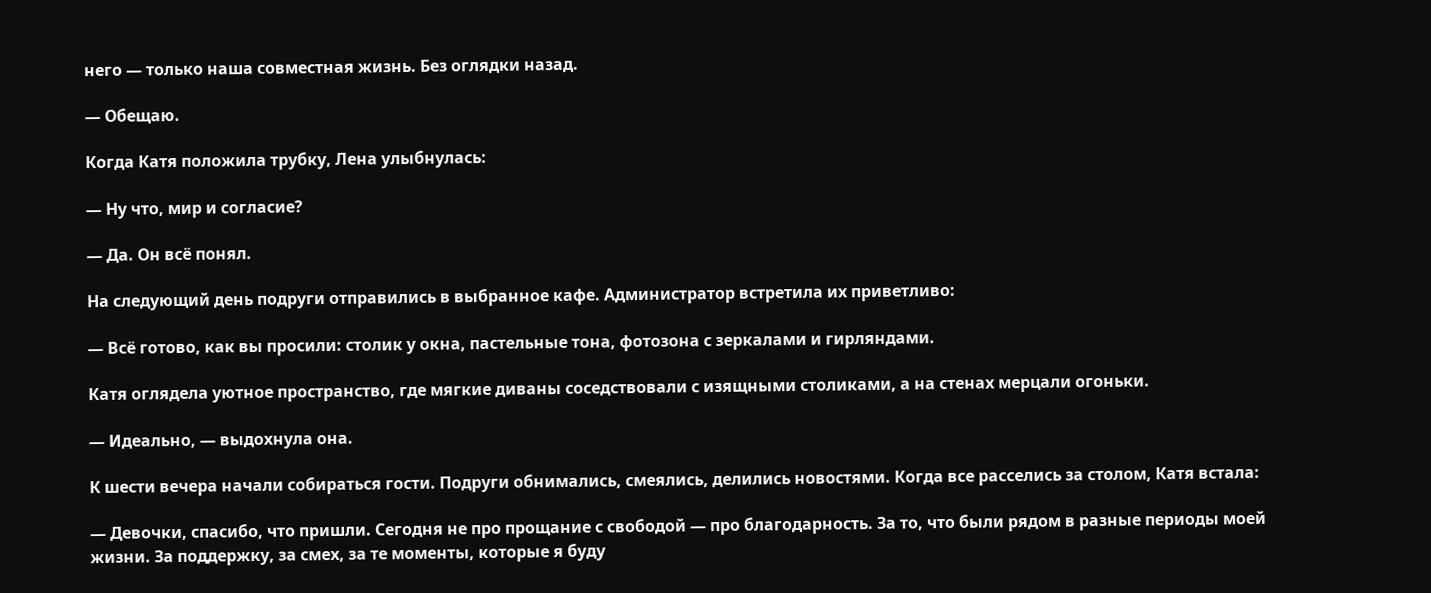него — только наша совместная жизнь. Без оглядки назад.

— Обещаю.

Когда Катя положила трубку, Лена улыбнулась:

— Ну что, мир и согласие?

— Да. Он всё понял.

На следующий день подруги отправились в выбранное кафе. Администратор встретила их приветливо:

— Всё готово, как вы просили: столик у окна, пастельные тона, фотозона с зеркалами и гирляндами.

Катя оглядела уютное пространство, где мягкие диваны соседствовали с изящными столиками, а на стенах мерцали огоньки.

— Идеально, — выдохнула она.

К шести вечера начали собираться гости. Подруги обнимались, смеялись, делились новостями. Когда все расселись за столом, Катя встала:

— Девочки, спасибо, что пришли. Сегодня не про прощание с свободой — про благодарность. За то, что были рядом в разные периоды моей жизни. За поддержку, за смех, за те моменты, которые я буду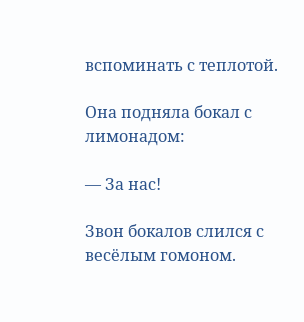вспоминать с теплотой.

Она подняла бокал с лимонадом:

— За нас!

Звон бокалов слился с весёлым гомоном.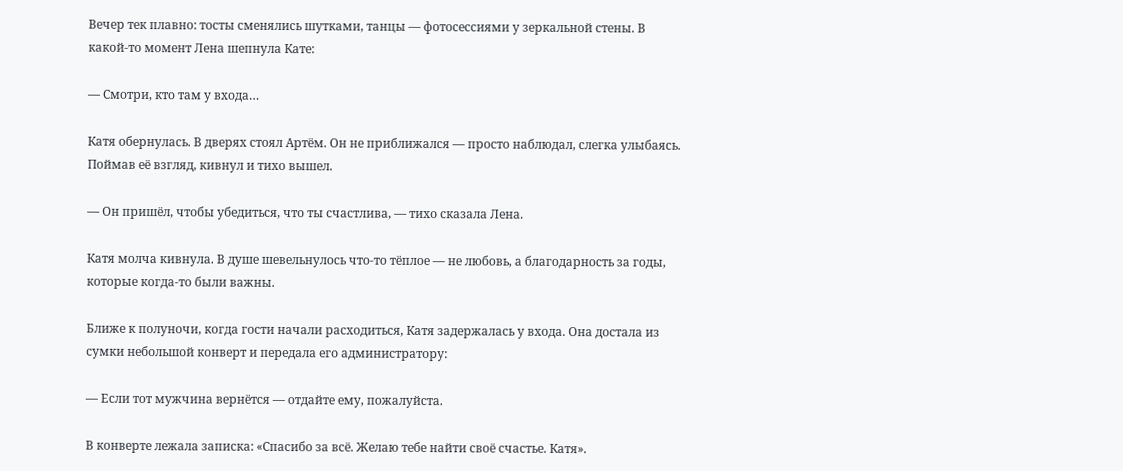Вечер тек плавно: тосты сменялись шутками, танцы — фотосессиями у зеркальной стены. В какой‑то момент Лена шепнула Кате:

— Смотри, кто там у входа…

Катя обернулась. В дверях стоял Артём. Он не приближался — просто наблюдал, слегка улыбаясь. Поймав её взгляд, кивнул и тихо вышел.

— Он пришёл, чтобы убедиться, что ты счастлива, — тихо сказала Лена.

Катя молча кивнула. В душе шевельнулось что‑то тёплое — не любовь, а благодарность за годы, которые когда‑то были важны.

Ближе к полуночи, когда гости начали расходиться, Катя задержалась у входа. Она достала из сумки небольшой конверт и передала его администратору:

— Если тот мужчина вернётся — отдайте ему, пожалуйста.

В конверте лежала записка: «Спасибо за всё. Желаю тебе найти своё счастье. Катя».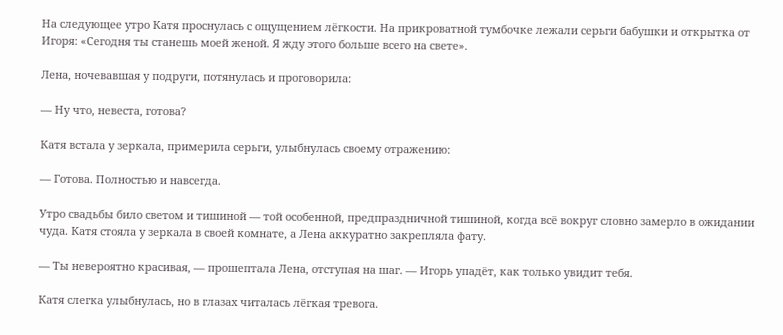На следующее утро Катя проснулась с ощущением лёгкости. На прикроватной тумбочке лежали серьги бабушки и открытка от Игоря: «Сегодня ты станешь моей женой. Я жду этого больше всего на свете».

Лена, ночевавшая у подруги, потянулась и проговорила:

— Ну что, невеста, готова?

Катя встала у зеркала, примерила серьги, улыбнулась своему отражению:

— Готова. Полностью и навсегда.

Утро свадьбы било светом и тишиной — той особенной, предпраздничной тишиной, когда всё вокруг словно замерло в ожидании чуда. Катя стояла у зеркала в своей комнате, а Лена аккуратно закрепляла фату.

— Ты невероятно красивая, — прошептала Лена, отступая на шаг. — Игорь упадёт, как только увидит тебя.

Катя слегка улыбнулась, но в глазах читалась лёгкая тревога.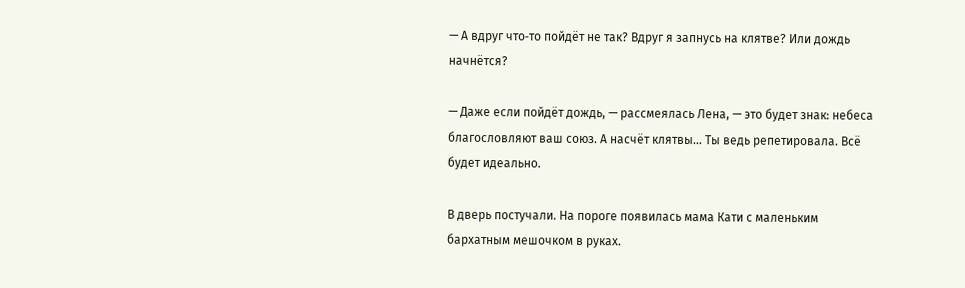— А вдруг что‑то пойдёт не так? Вдруг я запнусь на клятве? Или дождь начнётся?

— Даже если пойдёт дождь, — рассмеялась Лена, — это будет знак: небеса благословляют ваш союз. А насчёт клятвы… Ты ведь репетировала. Всё будет идеально.

В дверь постучали. На пороге появилась мама Кати с маленьким бархатным мешочком в руках.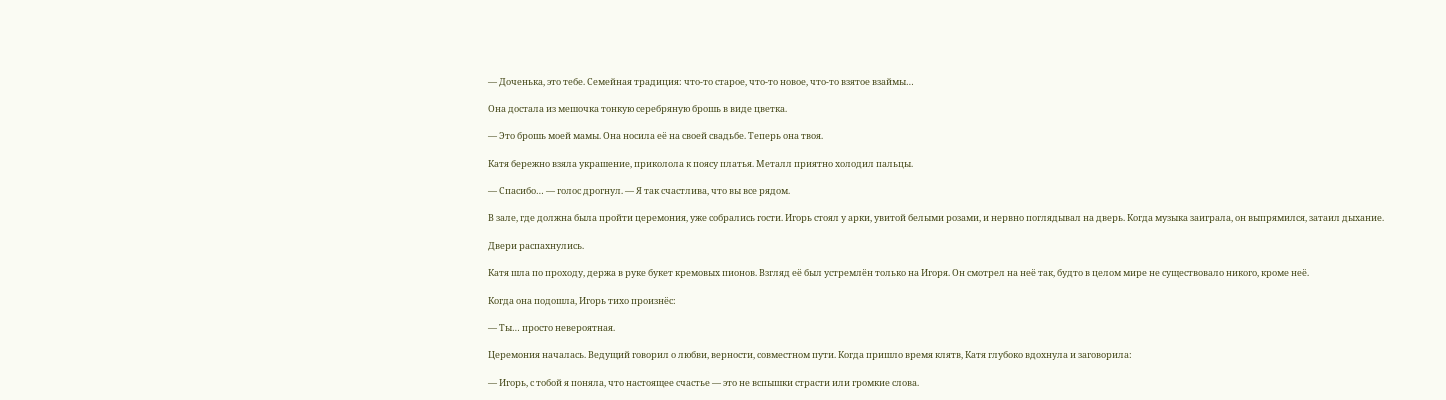— Доченька, это тебе. Семейная традиция: что‑то старое, что‑то новое, что‑то взятое взаймы…

Она достала из мешочка тонкую серебряную брошь в виде цветка.

— Это брошь моей мамы. Она носила её на своей свадьбе. Теперь она твоя.

Катя бережно взяла украшение, приколола к поясу платья. Металл приятно холодил пальцы.

— Спасибо… — голос дрогнул. — Я так счастлива, что вы все рядом.

В зале, где должна была пройти церемония, уже собрались гости. Игорь стоял у арки, увитой белыми розами, и нервно поглядывал на дверь. Когда музыка заиграла, он выпрямился, затаил дыхание.

Двери распахнулись.

Катя шла по проходу, держа в руке букет кремовых пионов. Взгляд её был устремлён только на Игоря. Он смотрел на неё так, будто в целом мире не существовало никого, кроме неё.

Когда она подошла, Игорь тихо произнёс:

— Ты… просто невероятная.

Церемония началась. Ведущий говорил о любви, верности, совместном пути. Когда пришло время клятв, Катя глубоко вдохнула и заговорила:

— Игорь, с тобой я поняла, что настоящее счастье — это не вспышки страсти или громкие слова.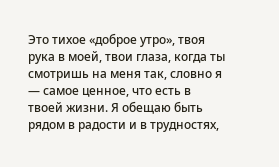Это тихое «доброе утро», твоя рука в моей, твои глаза, когда ты смотришь на меня так, словно я — самое ценное, что есть в твоей жизни. Я обещаю быть рядом в радости и в трудностях,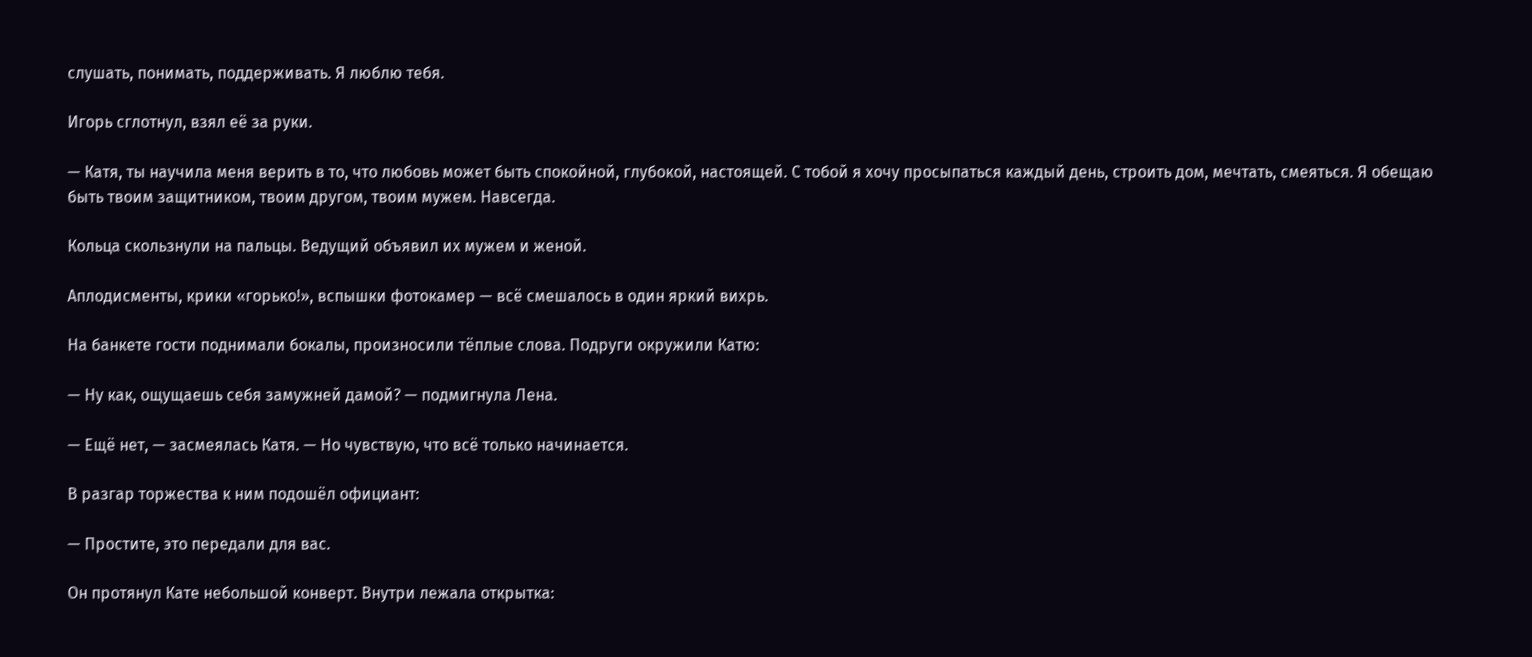слушать, понимать, поддерживать. Я люблю тебя.

Игорь сглотнул, взял её за руки.

— Катя, ты научила меня верить в то, что любовь может быть спокойной, глубокой, настоящей. С тобой я хочу просыпаться каждый день, строить дом, мечтать, смеяться. Я обещаю быть твоим защитником, твоим другом, твоим мужем. Навсегда.

Кольца скользнули на пальцы. Ведущий объявил их мужем и женой.

Аплодисменты, крики «горько!», вспышки фотокамер — всё смешалось в один яркий вихрь.

На банкете гости поднимали бокалы, произносили тёплые слова. Подруги окружили Катю:

— Ну как, ощущаешь себя замужней дамой? — подмигнула Лена.

— Ещё нет, — засмеялась Катя. — Но чувствую, что всё только начинается.

В разгар торжества к ним подошёл официант:

— Простите, это передали для вас.

Он протянул Кате небольшой конверт. Внутри лежала открытка: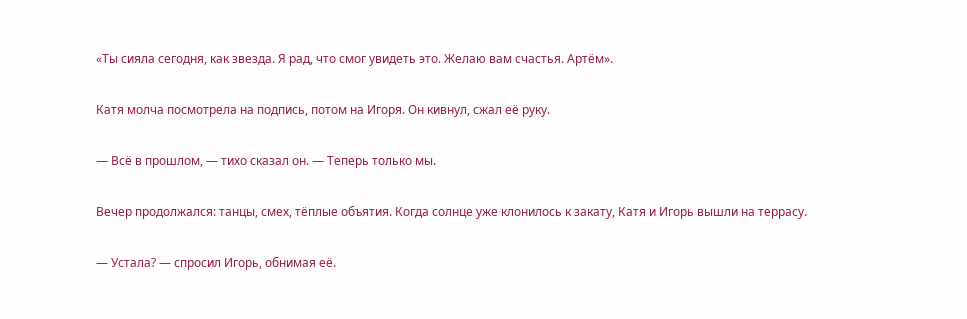«Ты сияла сегодня, как звезда. Я рад, что смог увидеть это. Желаю вам счастья. Артём».

Катя молча посмотрела на подпись, потом на Игоря. Он кивнул, сжал её руку.

— Всё в прошлом, — тихо сказал он. — Теперь только мы.

Вечер продолжался: танцы, смех, тёплые объятия. Когда солнце уже клонилось к закату, Катя и Игорь вышли на террасу.

— Устала? — спросил Игорь, обнимая её.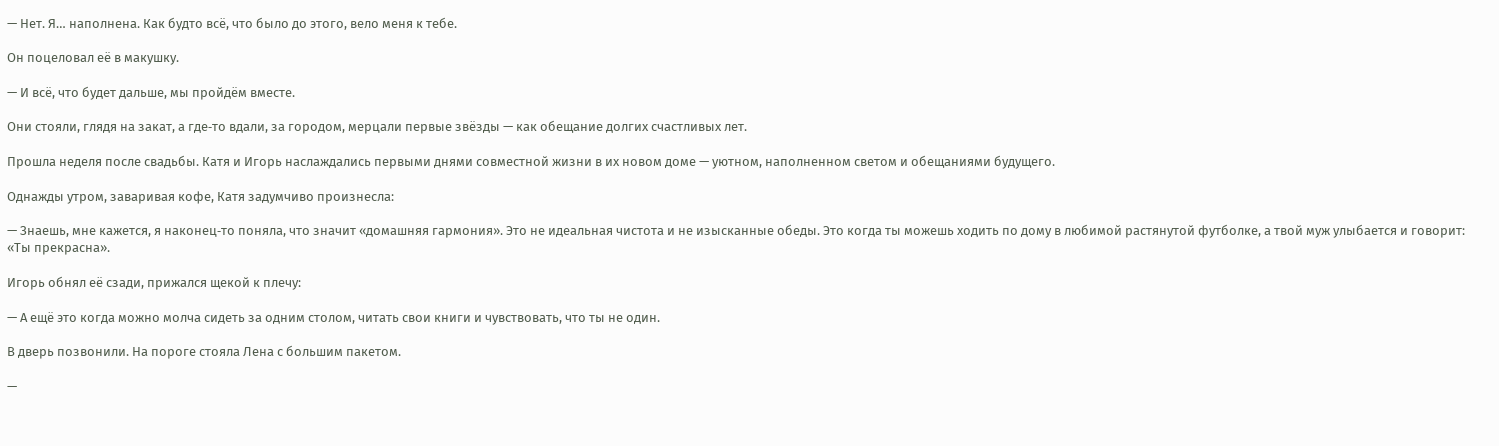— Нет. Я… наполнена. Как будто всё, что было до этого, вело меня к тебе.

Он поцеловал её в макушку.

— И всё, что будет дальше, мы пройдём вместе.

Они стояли, глядя на закат, а где‑то вдали, за городом, мерцали первые звёзды — как обещание долгих счастливых лет.

Прошла неделя после свадьбы. Катя и Игорь наслаждались первыми днями совместной жизни в их новом доме — уютном, наполненном светом и обещаниями будущего.

Однажды утром, заваривая кофе, Катя задумчиво произнесла:

— Знаешь, мне кажется, я наконец‑то поняла, что значит «домашняя гармония». Это не идеальная чистота и не изысканные обеды. Это когда ты можешь ходить по дому в любимой растянутой футболке, а твой муж улыбается и говорит: «Ты прекрасна».

Игорь обнял её сзади, прижался щекой к плечу:

— А ещё это когда можно молча сидеть за одним столом, читать свои книги и чувствовать, что ты не один.

В дверь позвонили. На пороге стояла Лена с большим пакетом.

—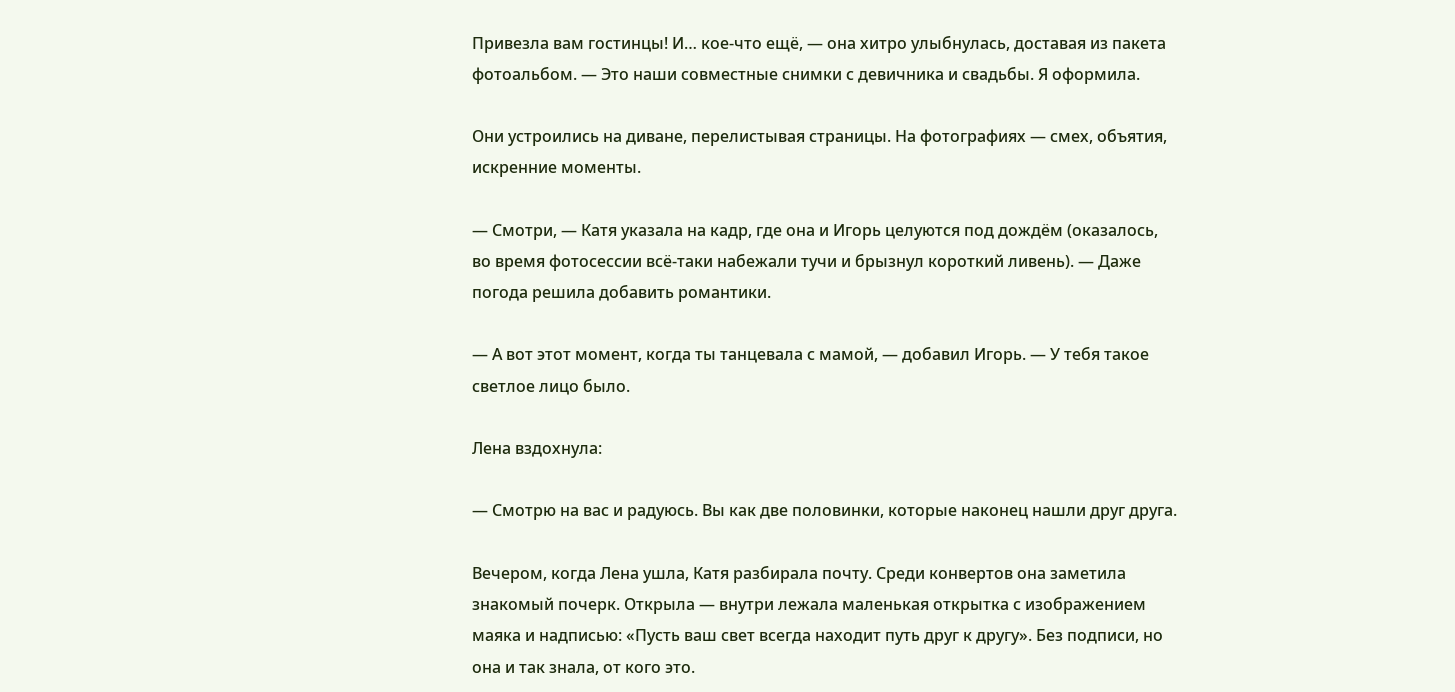Привезла вам гостинцы! И… кое‑что ещё, — она хитро улыбнулась, доставая из пакета фотоальбом. — Это наши совместные снимки с девичника и свадьбы. Я оформила.

Они устроились на диване, перелистывая страницы. На фотографиях — смех, объятия, искренние моменты.

— Смотри, — Катя указала на кадр, где она и Игорь целуются под дождём (оказалось, во время фотосессии всё‑таки набежали тучи и брызнул короткий ливень). — Даже погода решила добавить романтики.

— А вот этот момент, когда ты танцевала с мамой, — добавил Игорь. — У тебя такое светлое лицо было.

Лена вздохнула:

— Смотрю на вас и радуюсь. Вы как две половинки, которые наконец нашли друг друга.

Вечером, когда Лена ушла, Катя разбирала почту. Среди конвертов она заметила знакомый почерк. Открыла — внутри лежала маленькая открытка с изображением маяка и надписью: «Пусть ваш свет всегда находит путь друг к другу». Без подписи, но она и так знала, от кого это.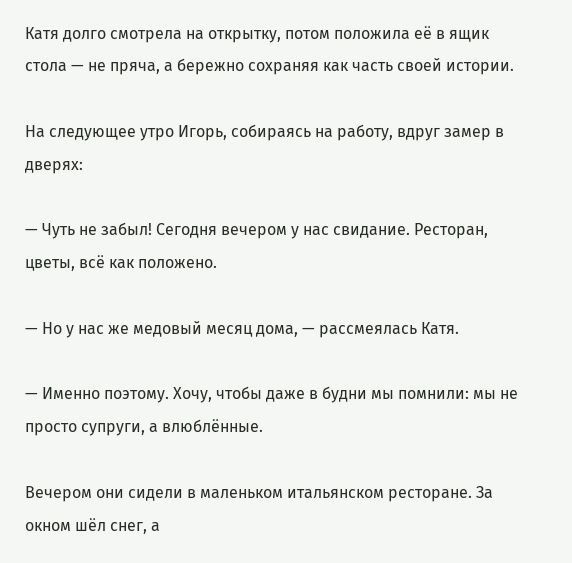Катя долго смотрела на открытку, потом положила её в ящик стола — не пряча, а бережно сохраняя как часть своей истории.

На следующее утро Игорь, собираясь на работу, вдруг замер в дверях:

— Чуть не забыл! Сегодня вечером у нас свидание. Ресторан, цветы, всё как положено.

— Но у нас же медовый месяц дома, — рассмеялась Катя.

— Именно поэтому. Хочу, чтобы даже в будни мы помнили: мы не просто супруги, а влюблённые.

Вечером они сидели в маленьком итальянском ресторане. За окном шёл снег, а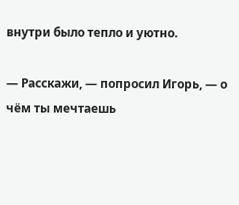внутри было тепло и уютно.

— Расскажи, — попросил Игорь, — о чём ты мечтаешь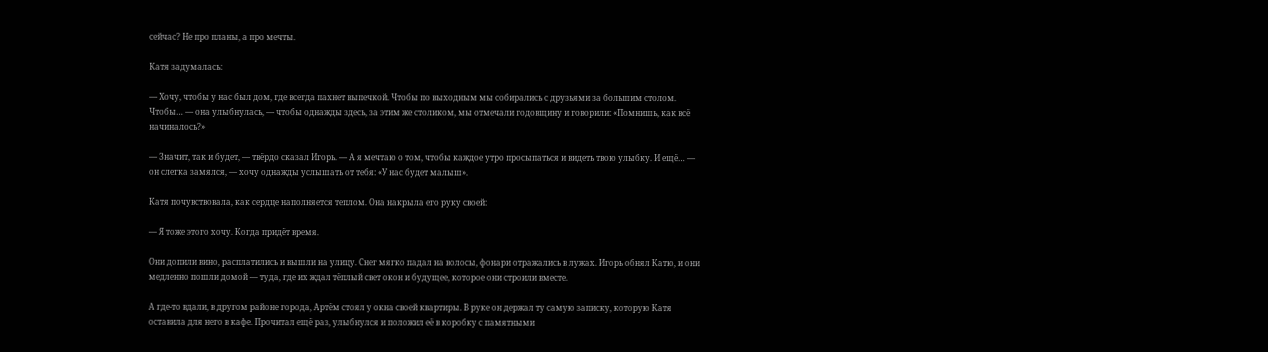сейчас? Не про планы, а про мечты.

Катя задумалась:

— Хочу, чтобы у нас был дом, где всегда пахнет выпечкой. Чтобы по выходным мы собирались с друзьями за большим столом. Чтобы… — она улыбнулась, — чтобы однажды здесь, за этим же столиком, мы отмечали годовщину и говорили: «Помнишь, как всё начиналось?»

— Значит, так и будет, — твёрдо сказал Игорь. — А я мечтаю о том, чтобы каждое утро просыпаться и видеть твою улыбку. И ещё… — он слегка замялся, — хочу однажды услышать от тебя: «У нас будет малыш».

Катя почувствовала, как сердце наполняется теплом. Она накрыла его руку своей:

— Я тоже этого хочу. Когда придёт время.

Они допили вино, расплатились и вышли на улицу. Снег мягко падал на волосы, фонари отражались в лужах. Игорь обнял Катю, и они медленно пошли домой — туда, где их ждал тёплый свет окон и будущее, которое они строили вместе.

А где‑то вдали, в другом районе города, Артём стоял у окна своей квартиры. В руке он держал ту самую записку, которую Катя оставила для него в кафе. Прочитал ещё раз, улыбнулся и положил её в коробку с памятными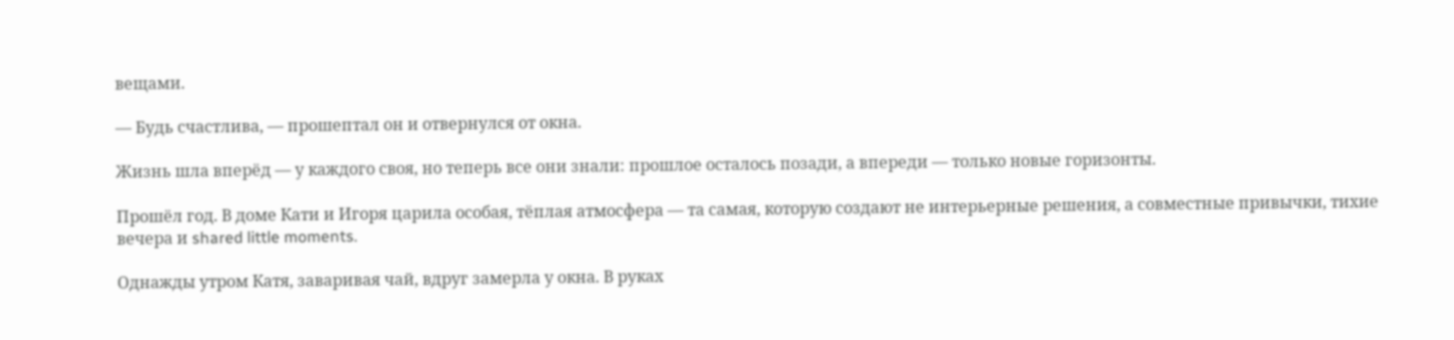вещами.

— Будь счастлива, — прошептал он и отвернулся от окна.

Жизнь шла вперёд — у каждого своя, но теперь все они знали: прошлое осталось позади, а впереди — только новые горизонты.

Прошёл год. В доме Кати и Игоря царила особая, тёплая атмосфера — та самая, которую создают не интерьерные решения, а совместные привычки, тихие вечера и shared little moments.

Однажды утром Катя, заваривая чай, вдруг замерла у окна. В руках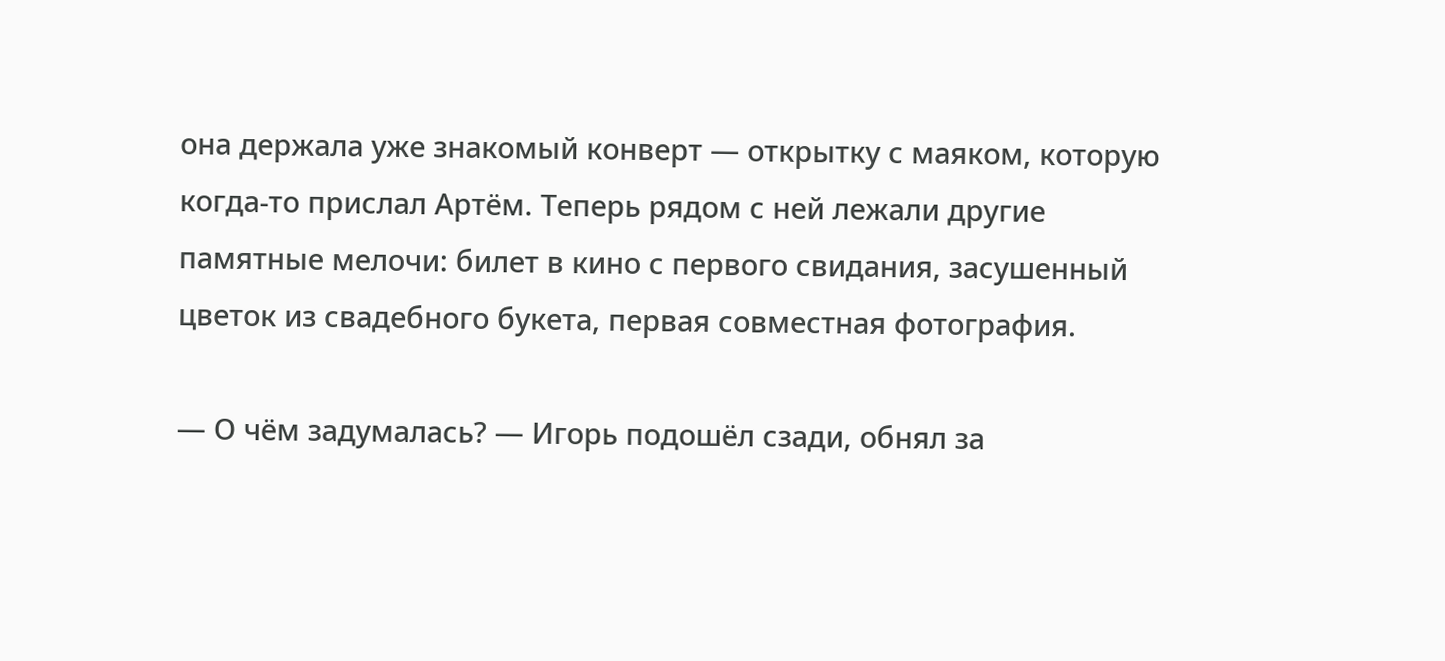она держала уже знакомый конверт — открытку с маяком, которую когда‑то прислал Артём. Теперь рядом с ней лежали другие памятные мелочи: билет в кино с первого свидания, засушенный цветок из свадебного букета, первая совместная фотография.

— О чём задумалась? — Игорь подошёл сзади, обнял за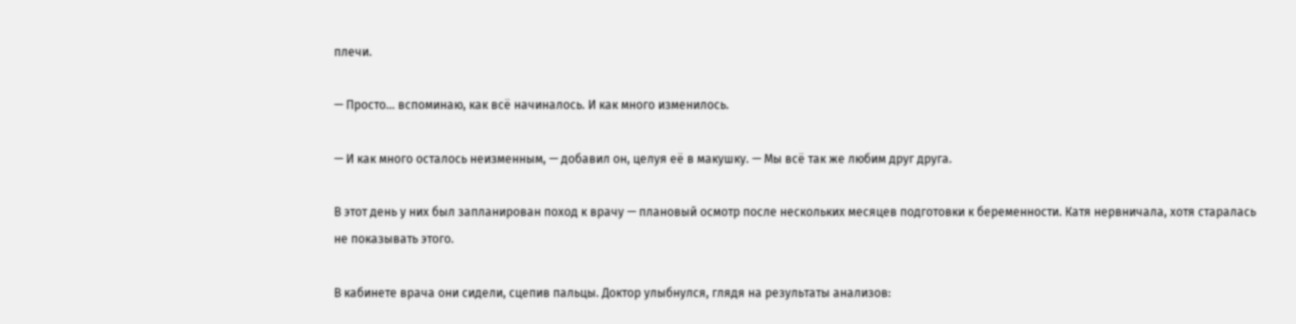плечи.

— Просто… вспоминаю, как всё начиналось. И как много изменилось.

— И как много осталось неизменным, — добавил он, целуя её в макушку. — Мы всё так же любим друг друга.

В этот день у них был запланирован поход к врачу — плановый осмотр после нескольких месяцев подготовки к беременности. Катя нервничала, хотя старалась не показывать этого.

В кабинете врача они сидели, сцепив пальцы. Доктор улыбнулся, глядя на результаты анализов: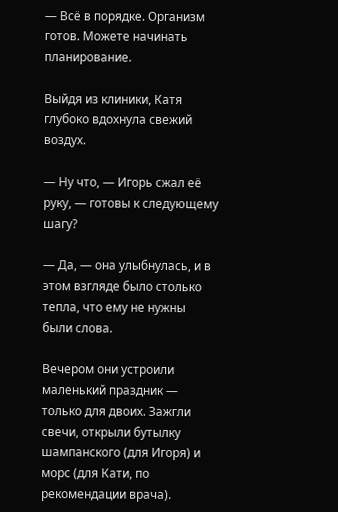— Всё в порядке. Организм готов. Можете начинать планирование.

Выйдя из клиники, Катя глубоко вдохнула свежий воздух.

— Ну что, — Игорь сжал её руку, — готовы к следующему шагу?

— Да, — она улыбнулась, и в этом взгляде было столько тепла, что ему не нужны были слова.

Вечером они устроили маленький праздник — только для двоих. Зажгли свечи, открыли бутылку шампанского (для Игоря) и морс (для Кати, по рекомендации врача).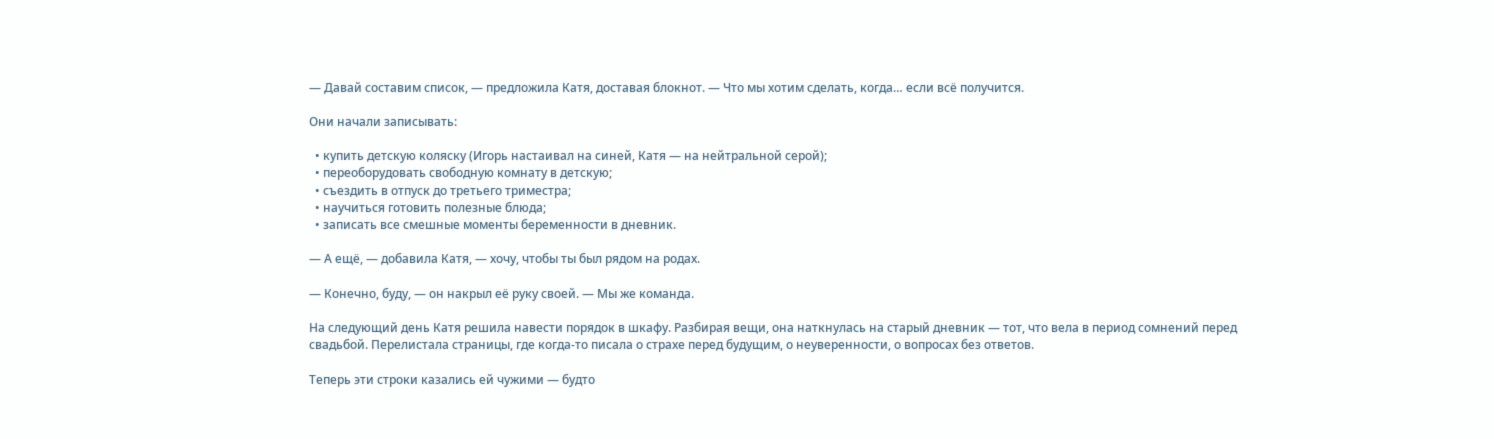— Давай составим список, — предложила Катя, доставая блокнот. — Что мы хотим сделать, когда… если всё получится.

Они начали записывать:

  • купить детскую коляску (Игорь настаивал на синей, Катя — на нейтральной серой);
  • переоборудовать свободную комнату в детскую;
  • съездить в отпуск до третьего триместра;
  • научиться готовить полезные блюда;
  • записать все смешные моменты беременности в дневник.

— А ещё, — добавила Катя, — хочу, чтобы ты был рядом на родах.

— Конечно, буду, — он накрыл её руку своей. — Мы же команда.

На следующий день Катя решила навести порядок в шкафу. Разбирая вещи, она наткнулась на старый дневник — тот, что вела в период сомнений перед свадьбой. Перелистала страницы, где когда‑то писала о страхе перед будущим, о неуверенности, о вопросах без ответов.

Теперь эти строки казались ей чужими — будто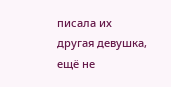писала их другая девушка, ещё не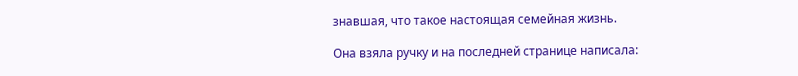знавшая, что такое настоящая семейная жизнь.

Она взяла ручку и на последней странице написала: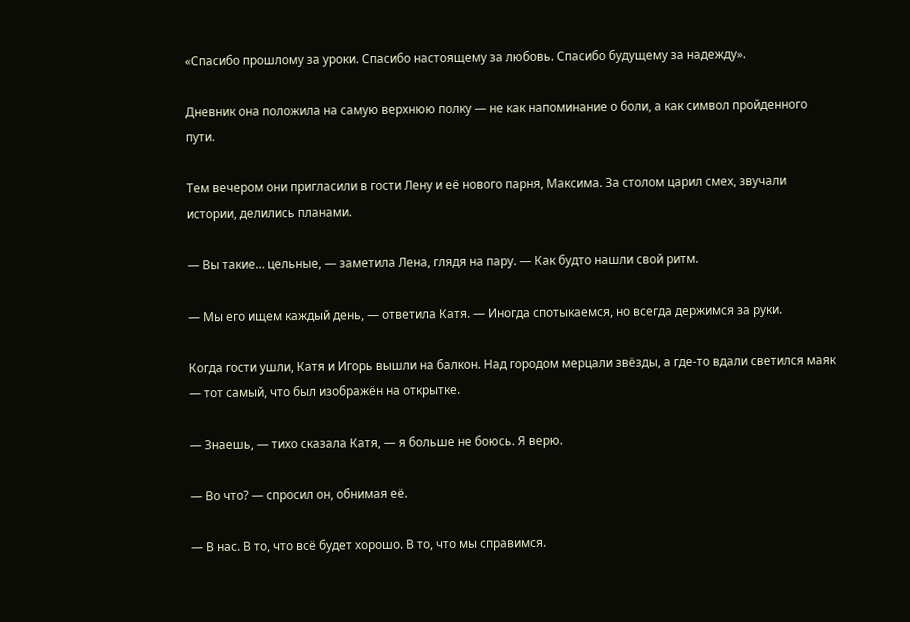«Спасибо прошлому за уроки. Спасибо настоящему за любовь. Спасибо будущему за надежду».

Дневник она положила на самую верхнюю полку — не как напоминание о боли, а как символ пройденного пути.

Тем вечером они пригласили в гости Лену и её нового парня, Максима. За столом царил смех, звучали истории, делились планами.

— Вы такие… цельные, — заметила Лена, глядя на пару. — Как будто нашли свой ритм.

— Мы его ищем каждый день, — ответила Катя. — Иногда спотыкаемся, но всегда держимся за руки.

Когда гости ушли, Катя и Игорь вышли на балкон. Над городом мерцали звёзды, а где‑то вдали светился маяк — тот самый, что был изображён на открытке.

— Знаешь, — тихо сказала Катя, — я больше не боюсь. Я верю.

— Во что? — спросил он, обнимая её.

— В нас. В то, что всё будет хорошо. В то, что мы справимся.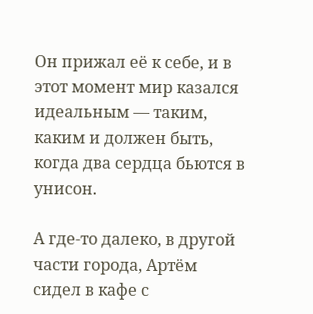Он прижал её к себе, и в этот момент мир казался идеальным — таким, каким и должен быть, когда два сердца бьются в унисон.

А где‑то далеко, в другой части города, Артём сидел в кафе с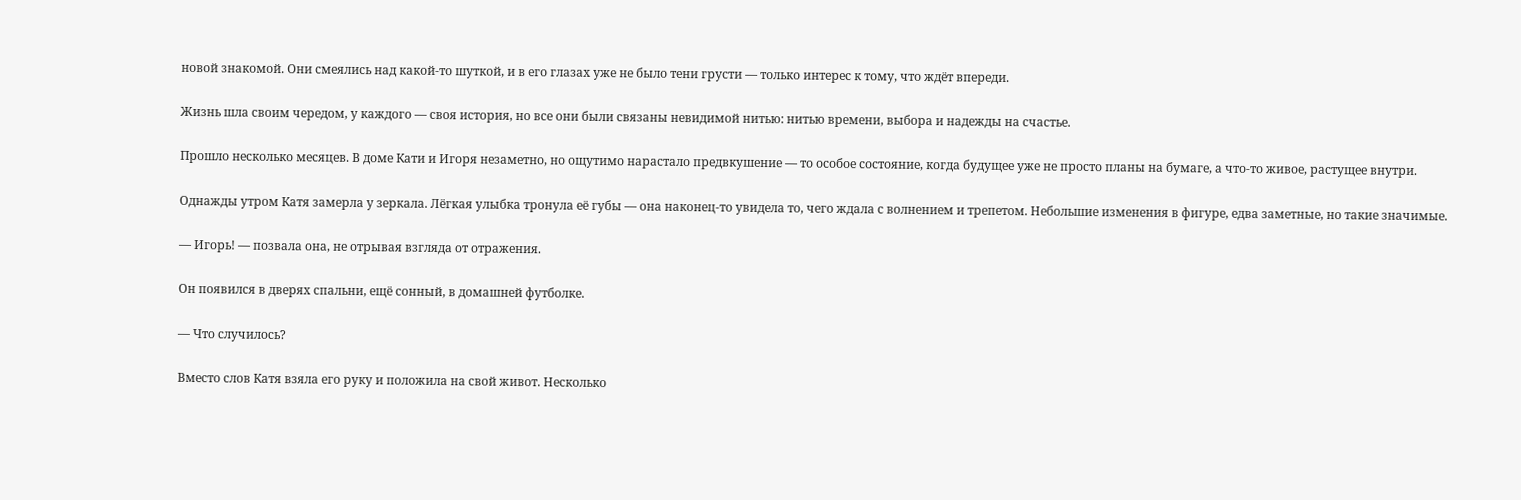новой знакомой. Они смеялись над какой‑то шуткой, и в его глазах уже не было тени грусти — только интерес к тому, что ждёт впереди.

Жизнь шла своим чередом, у каждого — своя история, но все они были связаны невидимой нитью: нитью времени, выбора и надежды на счастье.

Прошло несколько месяцев. В доме Кати и Игоря незаметно, но ощутимо нарастало предвкушение — то особое состояние, когда будущее уже не просто планы на бумаге, а что‑то живое, растущее внутри.

Однажды утром Катя замерла у зеркала. Лёгкая улыбка тронула её губы — она наконец‑то увидела то, чего ждала с волнением и трепетом. Небольшие изменения в фигуре, едва заметные, но такие значимые.

— Игорь! — позвала она, не отрывая взгляда от отражения.

Он появился в дверях спальни, ещё сонный, в домашней футболке.

— Что случилось?

Вместо слов Катя взяла его руку и положила на свой живот. Несколько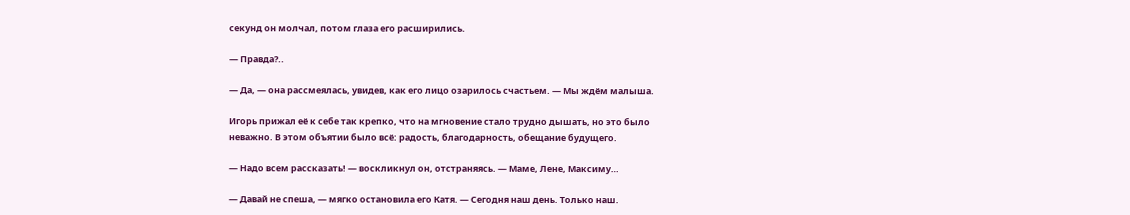секунд он молчал, потом глаза его расширились.

— Правда?..

— Да, — она рассмеялась, увидев, как его лицо озарилось счастьем. — Мы ждём малыша.

Игорь прижал её к себе так крепко, что на мгновение стало трудно дышать, но это было неважно. В этом объятии было всё: радость, благодарность, обещание будущего.

— Надо всем рассказать! — воскликнул он, отстраняясь. — Маме, Лене, Максиму…

— Давай не спеша, — мягко остановила его Катя. — Сегодня наш день. Только наш.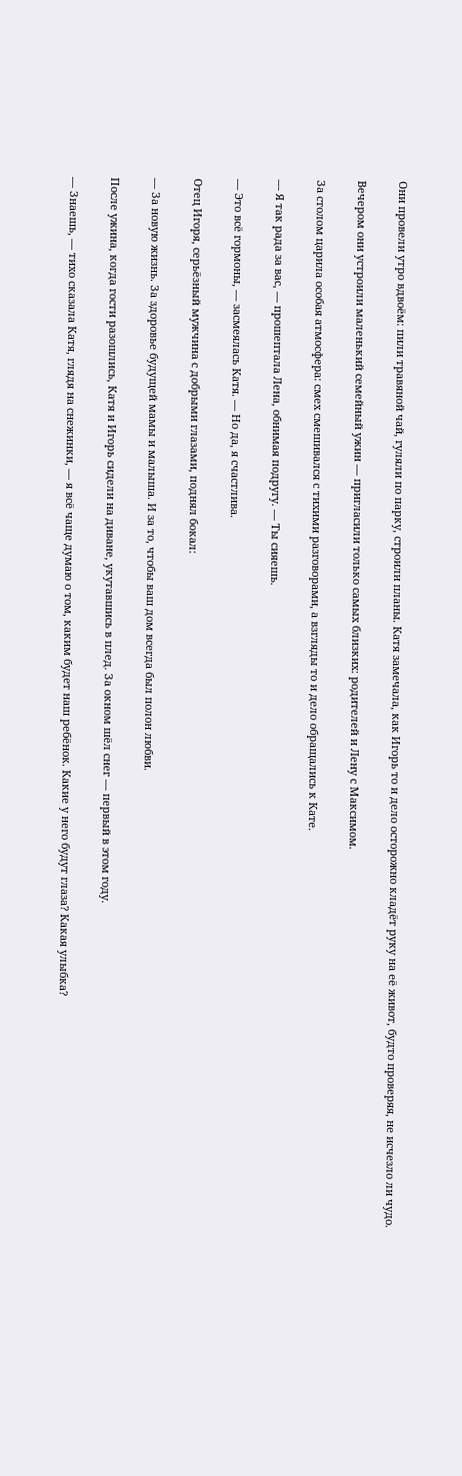Они провели утро вдвоём: пили травяной чай, гуляли по парку, строили планы. Катя замечала, как Игорь то и дело осторожно кладёт руку на её живот, будто проверяя, не исчезло ли чудо.

Вечером они устроили маленький семейный ужин — пригласили только самых близких: родителей и Лену с Максимом.

За столом царила особая атмосфера: смех смешивался с тихими разговорами, а взгляды то и дело обращались к Кате.

— Я так рада за вас, — прошептала Лена, обнимая подругу. — Ты сияешь.

— Это всё гормоны, — засмеялась Катя. — Но да, я счастлива.

Отец Игоря, серьёзный мужчина с добрыми глазами, поднял бокал:

— За новую жизнь. За здоровье будущей мамы и малыша. И за то, чтобы ваш дом всегда был полон любви.

После ужина, когда гости разошлись, Катя и Игорь сидели на диване, укутавшись в плед. За окном шёл снег — первый в этом году.

— Знаешь, — тихо сказала Катя, глядя на снежинки, — я всё чаще думаю о том, каким будет наш ребёнок. Какие у него будут глаза? Какая улыбка?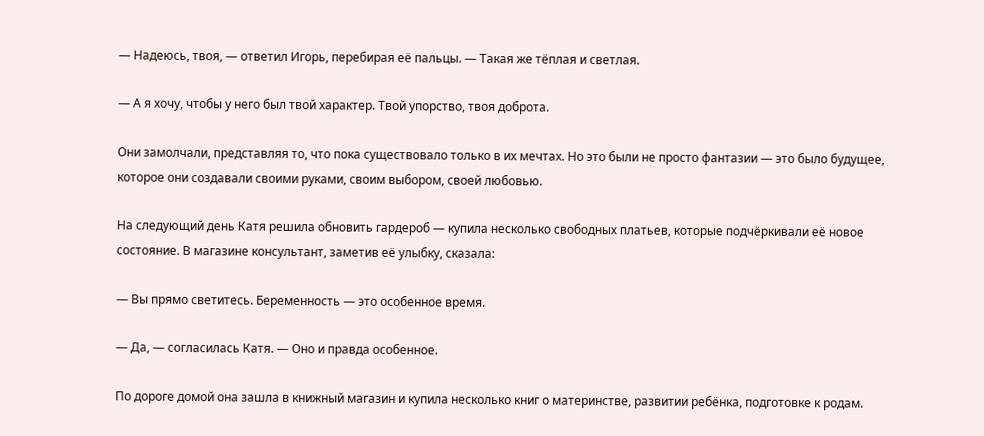— Надеюсь, твоя, — ответил Игорь, перебирая её пальцы. — Такая же тёплая и светлая.

— А я хочу, чтобы у него был твой характер. Твой упорство, твоя доброта.

Они замолчали, представляя то, что пока существовало только в их мечтах. Но это были не просто фантазии — это было будущее, которое они создавали своими руками, своим выбором, своей любовью.

На следующий день Катя решила обновить гардероб — купила несколько свободных платьев, которые подчёркивали её новое состояние. В магазине консультант, заметив её улыбку, сказала:

— Вы прямо светитесь. Беременность — это особенное время.

— Да, — согласилась Катя. — Оно и правда особенное.

По дороге домой она зашла в книжный магазин и купила несколько книг о материнстве, развитии ребёнка, подготовке к родам.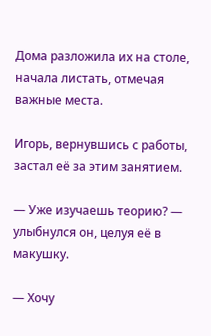Дома разложила их на столе, начала листать, отмечая важные места.

Игорь, вернувшись с работы, застал её за этим занятием.

— Уже изучаешь теорию? — улыбнулся он, целуя её в макушку.

— Хочу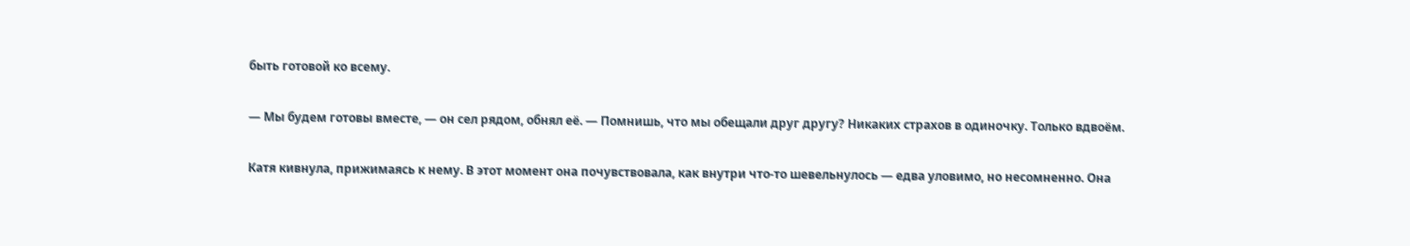быть готовой ко всему.

— Мы будем готовы вместе, — он сел рядом, обнял её. — Помнишь, что мы обещали друг другу? Никаких страхов в одиночку. Только вдвоём.

Катя кивнула, прижимаясь к нему. В этот момент она почувствовала, как внутри что‑то шевельнулось — едва уловимо, но несомненно. Она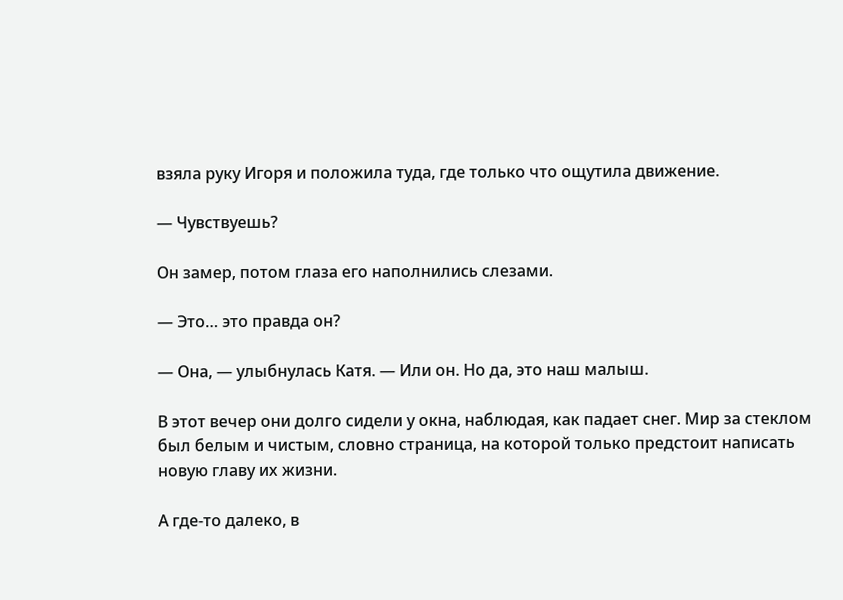взяла руку Игоря и положила туда, где только что ощутила движение.

— Чувствуешь?

Он замер, потом глаза его наполнились слезами.

— Это… это правда он?

— Она, — улыбнулась Катя. — Или он. Но да, это наш малыш.

В этот вечер они долго сидели у окна, наблюдая, как падает снег. Мир за стеклом был белым и чистым, словно страница, на которой только предстоит написать новую главу их жизни.

А где‑то далеко, в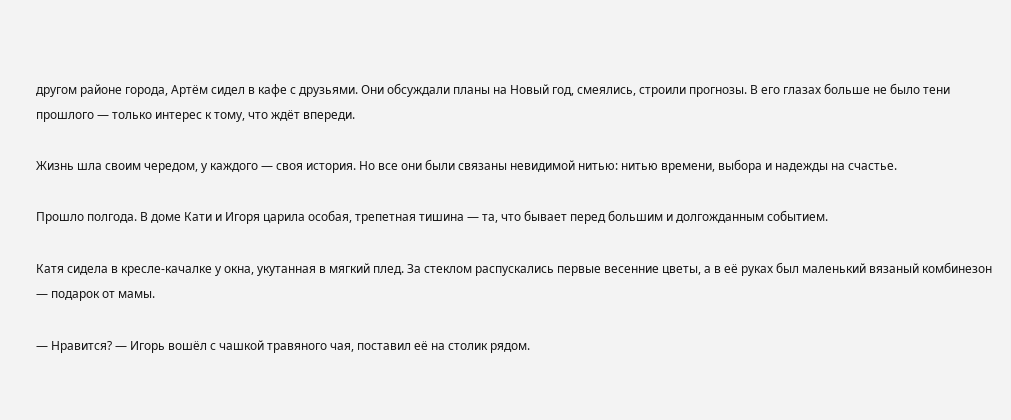другом районе города, Артём сидел в кафе с друзьями. Они обсуждали планы на Новый год, смеялись, строили прогнозы. В его глазах больше не было тени прошлого — только интерес к тому, что ждёт впереди.

Жизнь шла своим чередом, у каждого — своя история. Но все они были связаны невидимой нитью: нитью времени, выбора и надежды на счастье.

Прошло полгода. В доме Кати и Игоря царила особая, трепетная тишина — та, что бывает перед большим и долгожданным событием.

Катя сидела в кресле‑качалке у окна, укутанная в мягкий плед. За стеклом распускались первые весенние цветы, а в её руках был маленький вязаный комбинезон — подарок от мамы.

— Нравится? — Игорь вошёл с чашкой травяного чая, поставил её на столик рядом.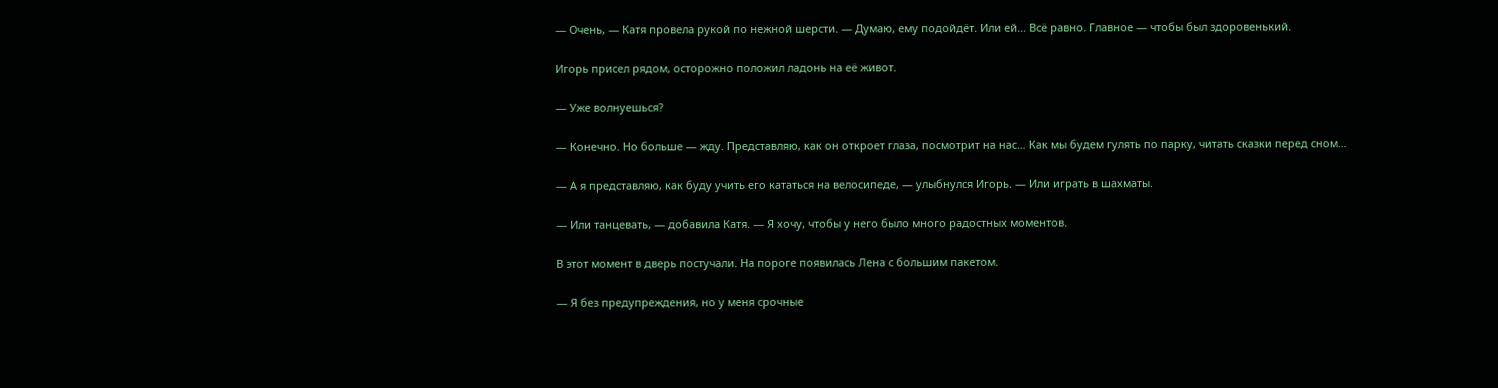— Очень, — Катя провела рукой по нежной шерсти. — Думаю, ему подойдёт. Или ей… Всё равно. Главное — чтобы был здоровенький.

Игорь присел рядом, осторожно положил ладонь на её живот.

— Уже волнуешься?

— Конечно. Но больше — жду. Представляю, как он откроет глаза, посмотрит на нас… Как мы будем гулять по парку, читать сказки перед сном…

— А я представляю, как буду учить его кататься на велосипеде, — улыбнулся Игорь. — Или играть в шахматы.

— Или танцевать, — добавила Катя. — Я хочу, чтобы у него было много радостных моментов.

В этот момент в дверь постучали. На пороге появилась Лена с большим пакетом.

— Я без предупреждения, но у меня срочные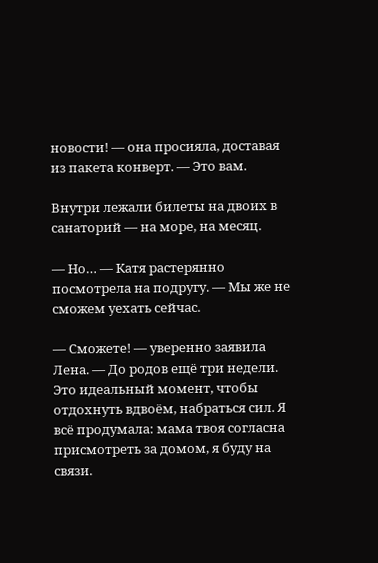новости! — она просияла, доставая из пакета конверт. — Это вам.

Внутри лежали билеты на двоих в санаторий — на море, на месяц.

— Но… — Катя растерянно посмотрела на подругу. — Мы же не сможем уехать сейчас.

— Сможете! — уверенно заявила Лена. — До родов ещё три недели. Это идеальный момент, чтобы отдохнуть вдвоём, набраться сил. Я всё продумала: мама твоя согласна присмотреть за домом, я буду на связи.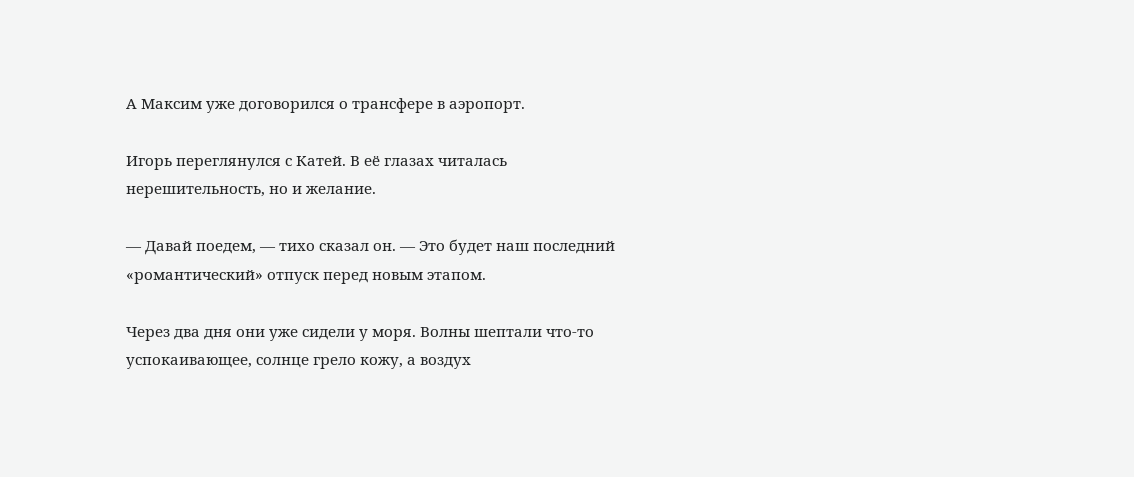А Максим уже договорился о трансфере в аэропорт.

Игорь переглянулся с Катей. В её глазах читалась нерешительность, но и желание.

— Давай поедем, — тихо сказал он. — Это будет наш последний «романтический» отпуск перед новым этапом.

Через два дня они уже сидели у моря. Волны шептали что‑то успокаивающее, солнце грело кожу, а воздух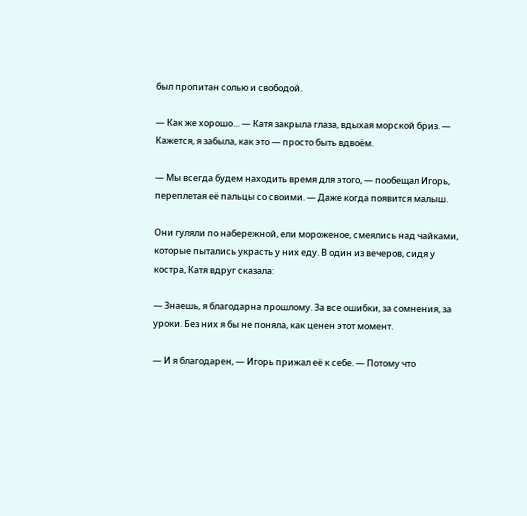был пропитан солью и свободой.

— Как же хорошо… — Катя закрыла глаза, вдыхая морской бриз. — Кажется, я забыла, как это — просто быть вдвоём.

— Мы всегда будем находить время для этого, — пообещал Игорь, переплетая её пальцы со своими. — Даже когда появится малыш.

Они гуляли по набережной, ели мороженое, смеялись над чайками, которые пытались украсть у них еду. В один из вечеров, сидя у костра, Катя вдруг сказала:

— Знаешь, я благодарна прошлому. За все ошибки, за сомнения, за уроки. Без них я бы не поняла, как ценен этот момент.

— И я благодарен, — Игорь прижал её к себе. — Потому что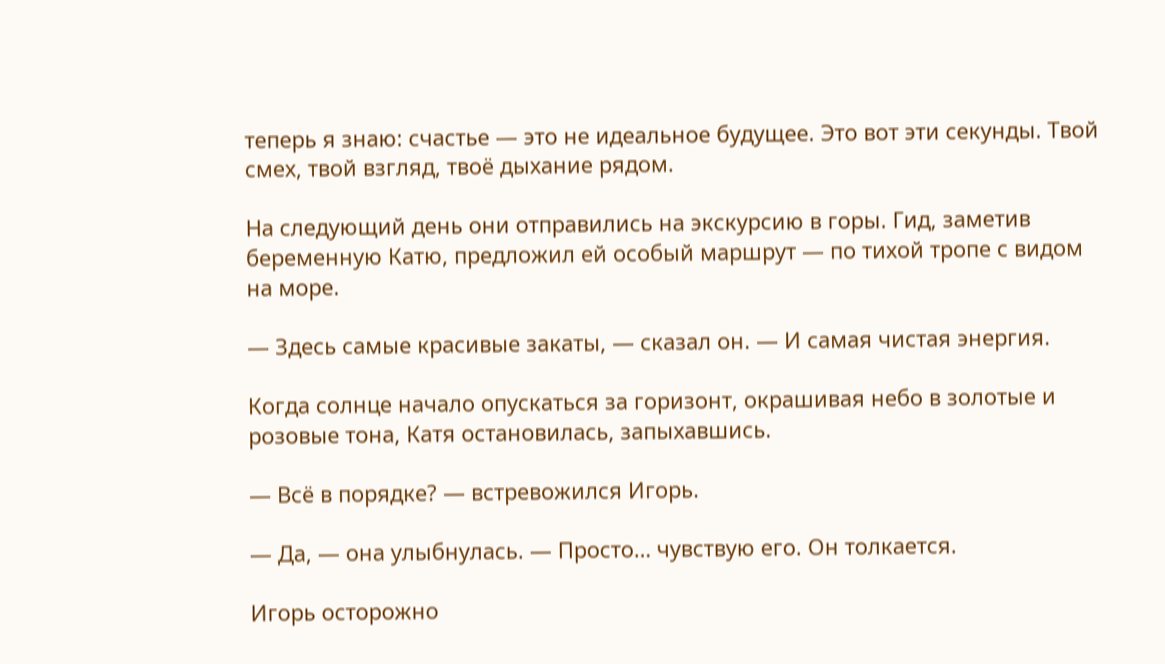теперь я знаю: счастье — это не идеальное будущее. Это вот эти секунды. Твой смех, твой взгляд, твоё дыхание рядом.

На следующий день они отправились на экскурсию в горы. Гид, заметив беременную Катю, предложил ей особый маршрут — по тихой тропе с видом на море.

— Здесь самые красивые закаты, — сказал он. — И самая чистая энергия.

Когда солнце начало опускаться за горизонт, окрашивая небо в золотые и розовые тона, Катя остановилась, запыхавшись.

— Всё в порядке? — встревожился Игорь.

— Да, — она улыбнулась. — Просто… чувствую его. Он толкается.

Игорь осторожно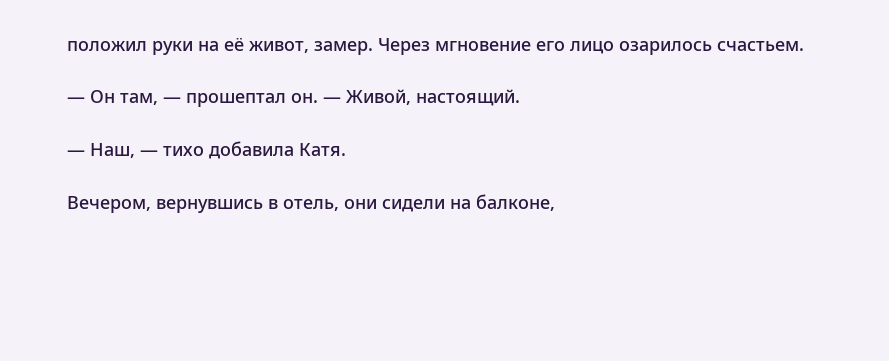положил руки на её живот, замер. Через мгновение его лицо озарилось счастьем.

— Он там, — прошептал он. — Живой, настоящий.

— Наш, — тихо добавила Катя.

Вечером, вернувшись в отель, они сидели на балконе,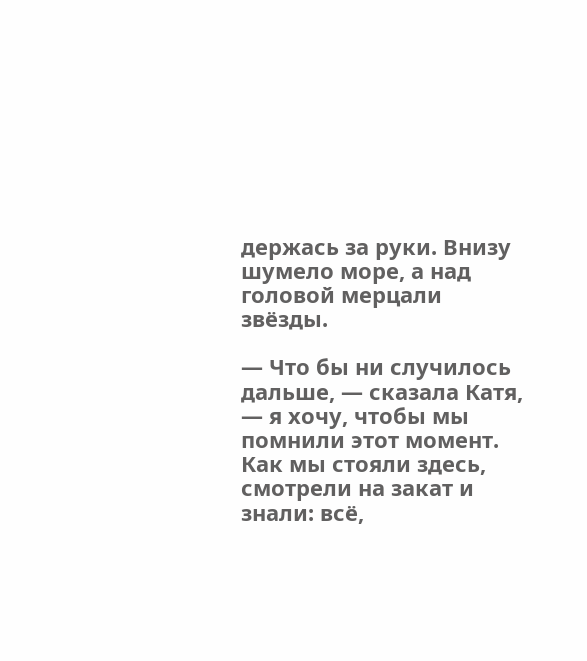держась за руки. Внизу шумело море, а над головой мерцали звёзды.

— Что бы ни случилось дальше, — сказала Катя, — я хочу, чтобы мы помнили этот момент. Как мы стояли здесь, смотрели на закат и знали: всё,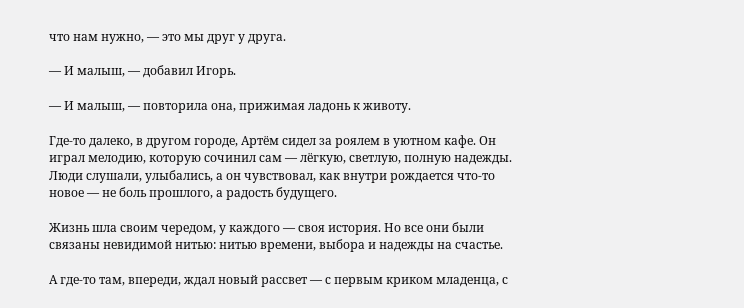что нам нужно, — это мы друг у друга.

— И малыш, — добавил Игорь.

— И малыш, — повторила она, прижимая ладонь к животу.

Где‑то далеко, в другом городе, Артём сидел за роялем в уютном кафе. Он играл мелодию, которую сочинил сам — лёгкую, светлую, полную надежды. Люди слушали, улыбались, а он чувствовал, как внутри рождается что‑то новое — не боль прошлого, а радость будущего.

Жизнь шла своим чередом, у каждого — своя история. Но все они были связаны невидимой нитью: нитью времени, выбора и надежды на счастье.

А где‑то там, впереди, ждал новый рассвет — с первым криком младенца, с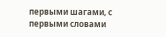первыми шагами, с первыми словами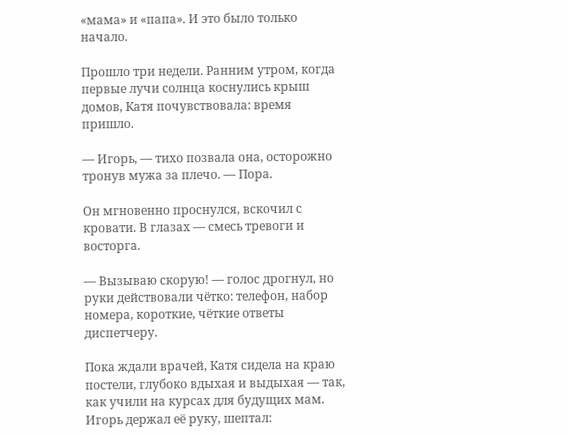«мама» и «папа». И это было только начало.

Прошло три недели. Ранним утром, когда первые лучи солнца коснулись крыш домов, Катя почувствовала: время пришло.

— Игорь, — тихо позвала она, осторожно тронув мужа за плечо. — Пора.

Он мгновенно проснулся, вскочил с кровати. В глазах — смесь тревоги и восторга.

— Вызываю скорую! — голос дрогнул, но руки действовали чётко: телефон, набор номера, короткие, чёткие ответы диспетчеру.

Пока ждали врачей, Катя сидела на краю постели, глубоко вдыхая и выдыхая — так, как учили на курсах для будущих мам. Игорь держал её руку, шептал: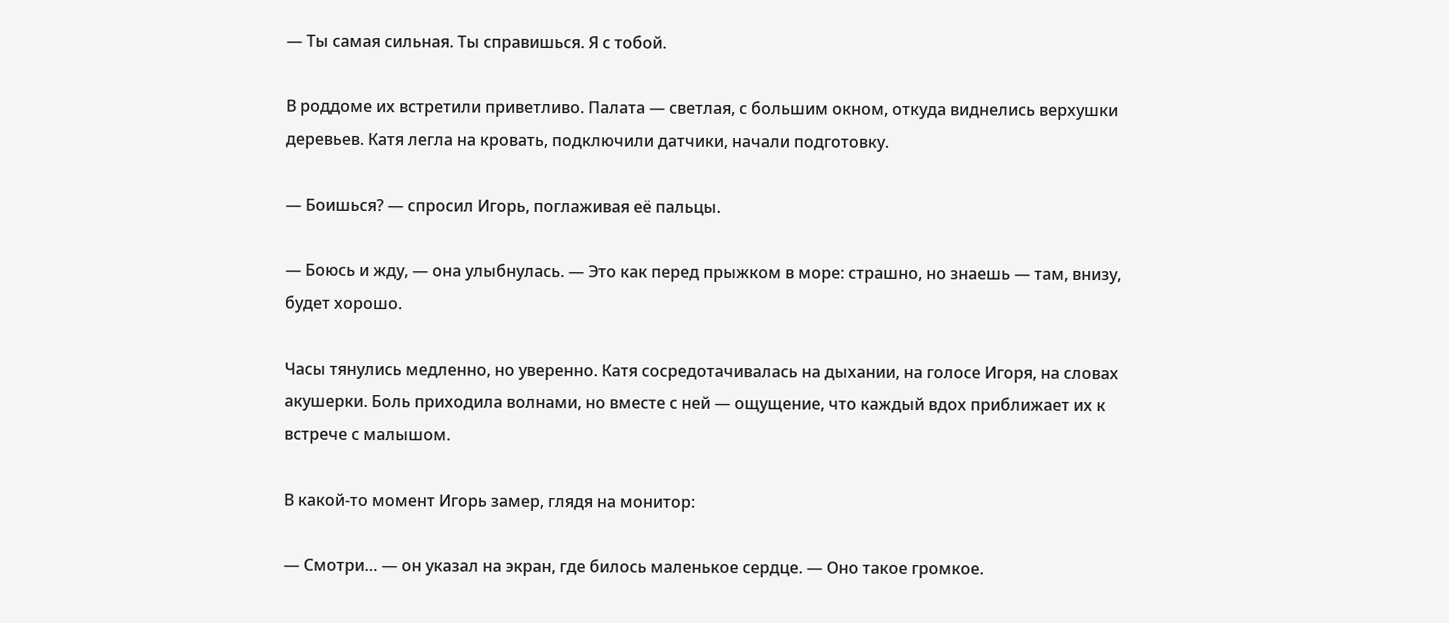— Ты самая сильная. Ты справишься. Я с тобой.

В роддоме их встретили приветливо. Палата — светлая, с большим окном, откуда виднелись верхушки деревьев. Катя легла на кровать, подключили датчики, начали подготовку.

— Боишься? — спросил Игорь, поглаживая её пальцы.

— Боюсь и жду, — она улыбнулась. — Это как перед прыжком в море: страшно, но знаешь — там, внизу, будет хорошо.

Часы тянулись медленно, но уверенно. Катя сосредотачивалась на дыхании, на голосе Игоря, на словах акушерки. Боль приходила волнами, но вместе с ней — ощущение, что каждый вдох приближает их к встрече с малышом.

В какой‑то момент Игорь замер, глядя на монитор:

— Смотри… — он указал на экран, где билось маленькое сердце. — Оно такое громкое.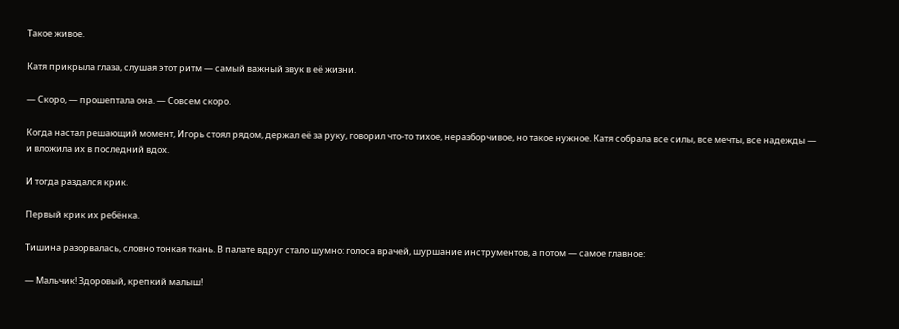Такое живое.

Катя прикрыла глаза, слушая этот ритм — самый важный звук в её жизни.

— Скоро, — прошептала она. — Совсем скоро.

Когда настал решающий момент, Игорь стоял рядом, держал её за руку, говорил что‑то тихое, неразборчивое, но такое нужное. Катя собрала все силы, все мечты, все надежды — и вложила их в последний вдох.

И тогда раздался крик.

Первый крик их ребёнка.

Тишина разорвалась, словно тонкая ткань. В палате вдруг стало шумно: голоса врачей, шуршание инструментов, а потом — самое главное:

— Мальчик! Здоровый, крепкий малыш!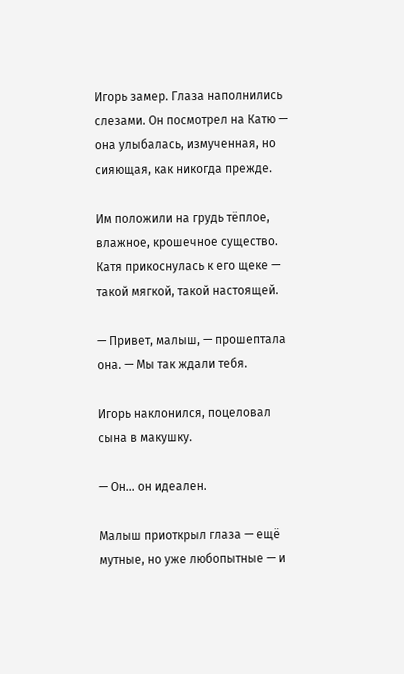Игорь замер. Глаза наполнились слезами. Он посмотрел на Катю — она улыбалась, измученная, но сияющая, как никогда прежде.

Им положили на грудь тёплое, влажное, крошечное существо. Катя прикоснулась к его щеке — такой мягкой, такой настоящей.

— Привет, малыш, — прошептала она. — Мы так ждали тебя.

Игорь наклонился, поцеловал сына в макушку.

— Он… он идеален.

Малыш приоткрыл глаза — ещё мутные, но уже любопытные — и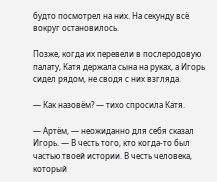будто посмотрел на них. На секунду всё вокруг остановилось.

Позже, когда их перевели в послеродовую палату, Катя держала сына на руках, а Игорь сидел рядом, не сводя с них взгляда.

— Как назовём? — тихо спросила Катя.

— Артём, — неожиданно для себя сказал Игорь. — В честь того, кто когда‑то был частью твоей истории. В честь человека, который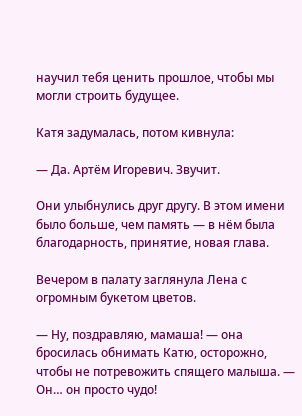научил тебя ценить прошлое, чтобы мы могли строить будущее.

Катя задумалась, потом кивнула:

— Да. Артём Игоревич. Звучит.

Они улыбнулись друг другу. В этом имени было больше, чем память — в нём была благодарность, принятие, новая глава.

Вечером в палату заглянула Лена с огромным букетом цветов.

— Ну, поздравляю, мамаша! — она бросилась обнимать Катю, осторожно, чтобы не потревожить спящего малыша. — Он… он просто чудо!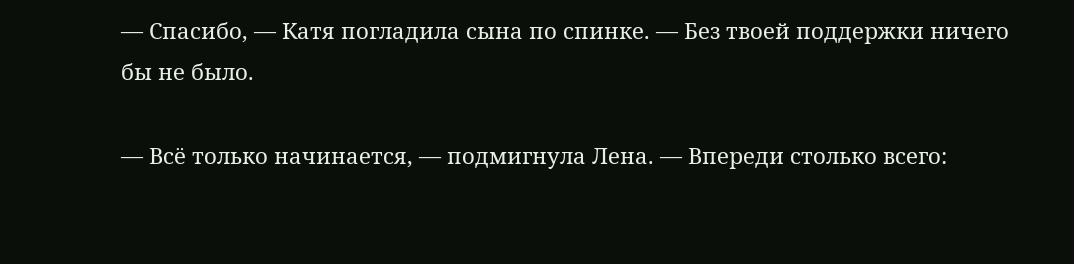— Спасибо, — Катя погладила сына по спинке. — Без твоей поддержки ничего бы не было.

— Всё только начинается, — подмигнула Лена. — Впереди столько всего: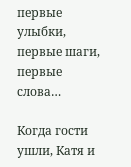первые улыбки, первые шаги, первые слова…

Когда гости ушли, Катя и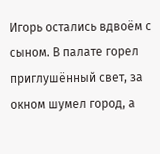Игорь остались вдвоём с сыном. В палате горел приглушённый свет, за окном шумел город, а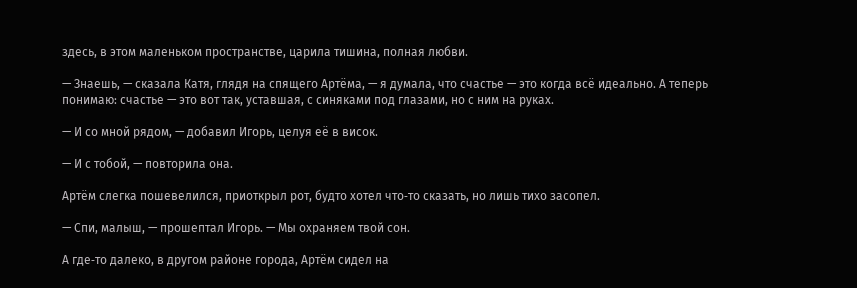здесь, в этом маленьком пространстве, царила тишина, полная любви.

— Знаешь, — сказала Катя, глядя на спящего Артёма, — я думала, что счастье — это когда всё идеально. А теперь понимаю: счастье — это вот так, уставшая, с синяками под глазами, но с ним на руках.

— И со мной рядом, — добавил Игорь, целуя её в висок.

— И с тобой, — повторила она.

Артём слегка пошевелился, приоткрыл рот, будто хотел что‑то сказать, но лишь тихо засопел.

— Спи, малыш, — прошептал Игорь. — Мы охраняем твой сон.

А где‑то далеко, в другом районе города, Артём сидел на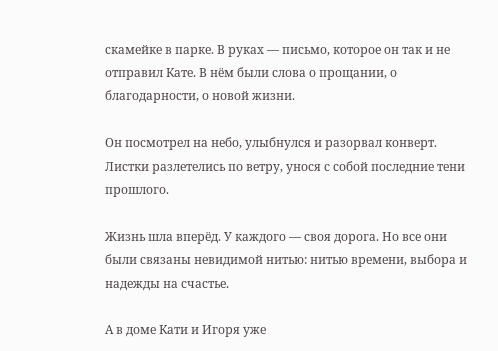скамейке в парке. В руках — письмо, которое он так и не отправил Кате. В нём были слова о прощании, о благодарности, о новой жизни.

Он посмотрел на небо, улыбнулся и разорвал конверт. Листки разлетелись по ветру, унося с собой последние тени прошлого.

Жизнь шла вперёд. У каждого — своя дорога. Но все они были связаны невидимой нитью: нитью времени, выбора и надежды на счастье.

А в доме Кати и Игоря уже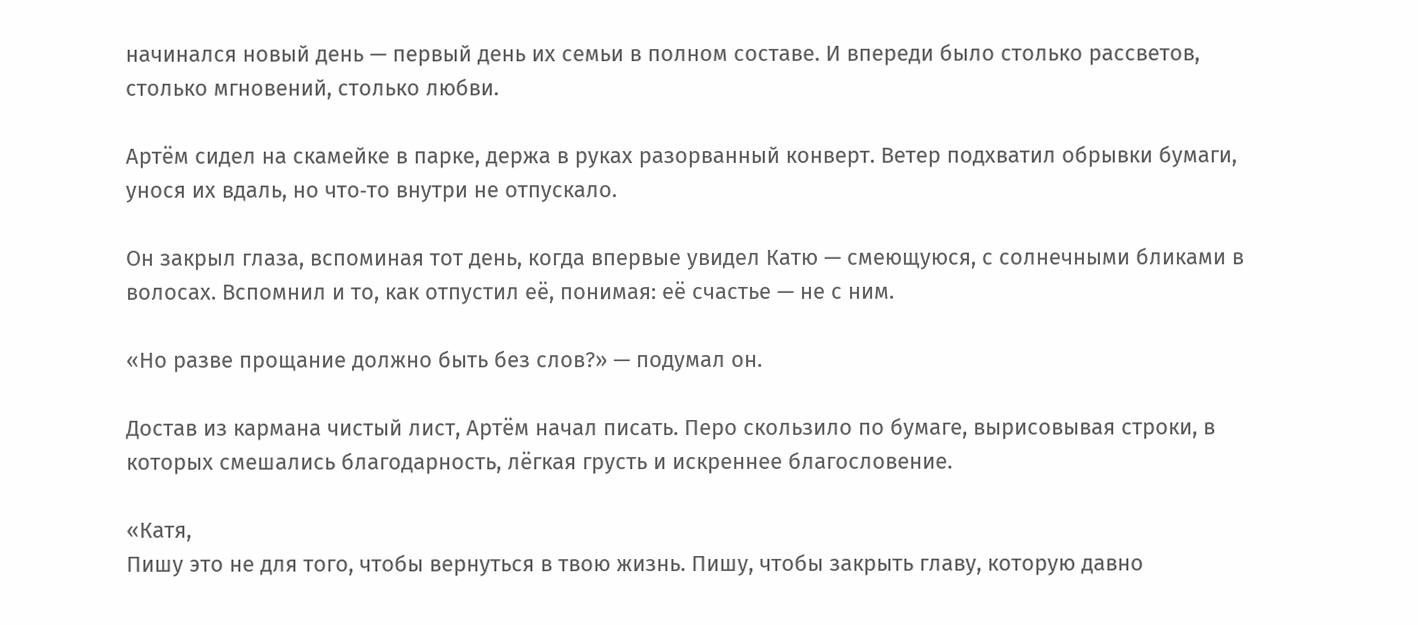начинался новый день — первый день их семьи в полном составе. И впереди было столько рассветов, столько мгновений, столько любви.

Артём сидел на скамейке в парке, держа в руках разорванный конверт. Ветер подхватил обрывки бумаги, унося их вдаль, но что‑то внутри не отпускало.

Он закрыл глаза, вспоминая тот день, когда впервые увидел Катю — смеющуюся, с солнечными бликами в волосах. Вспомнил и то, как отпустил её, понимая: её счастье — не с ним.

«Но разве прощание должно быть без слов?» — подумал он.

Достав из кармана чистый лист, Артём начал писать. Перо скользило по бумаге, вырисовывая строки, в которых смешались благодарность, лёгкая грусть и искреннее благословение.

«Катя,
Пишу это не для того, чтобы вернуться в твою жизнь. Пишу, чтобы закрыть главу, которую давно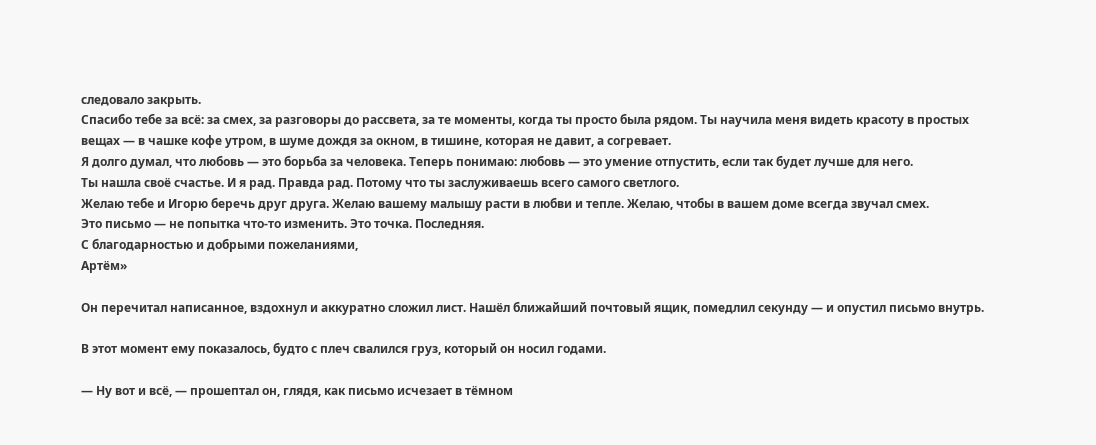следовало закрыть.
Спасибо тебе за всё: за смех, за разговоры до рассвета, за те моменты, когда ты просто была рядом. Ты научила меня видеть красоту в простых вещах — в чашке кофе утром, в шуме дождя за окном, в тишине, которая не давит, а согревает.
Я долго думал, что любовь — это борьба за человека. Теперь понимаю: любовь — это умение отпустить, если так будет лучше для него.
Ты нашла своё счастье. И я рад. Правда рад. Потому что ты заслуживаешь всего самого светлого.
Желаю тебе и Игорю беречь друг друга. Желаю вашему малышу расти в любви и тепле. Желаю, чтобы в вашем доме всегда звучал смех.
Это письмо — не попытка что‑то изменить. Это точка. Последняя.
С благодарностью и добрыми пожеланиями,
Артём»

Он перечитал написанное, вздохнул и аккуратно сложил лист. Нашёл ближайший почтовый ящик, помедлил секунду — и опустил письмо внутрь.

В этот момент ему показалось, будто с плеч свалился груз, который он носил годами.

— Ну вот и всё, — прошептал он, глядя, как письмо исчезает в тёмном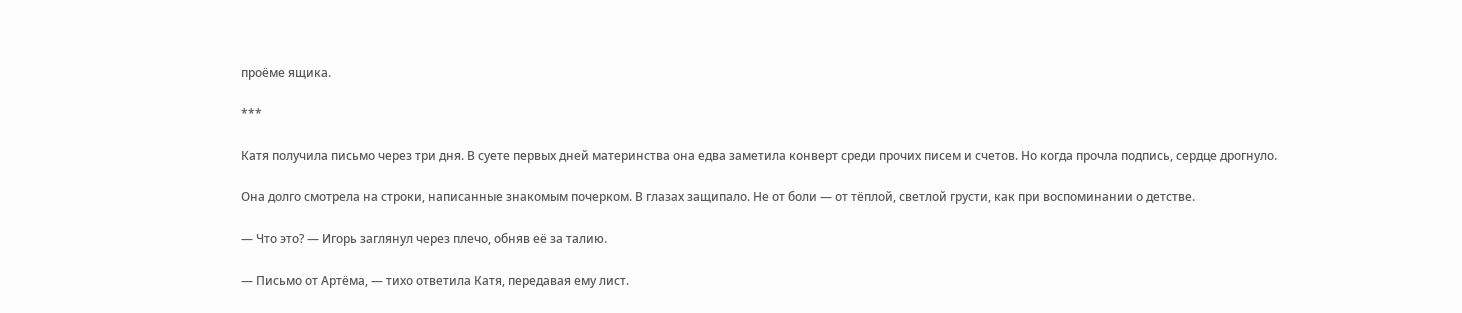проёме ящика.

***

Катя получила письмо через три дня. В суете первых дней материнства она едва заметила конверт среди прочих писем и счетов. Но когда прочла подпись, сердце дрогнуло.

Она долго смотрела на строки, написанные знакомым почерком. В глазах защипало. Не от боли — от тёплой, светлой грусти, как при воспоминании о детстве.

— Что это? — Игорь заглянул через плечо, обняв её за талию.

— Письмо от Артёма, — тихо ответила Катя, передавая ему лист.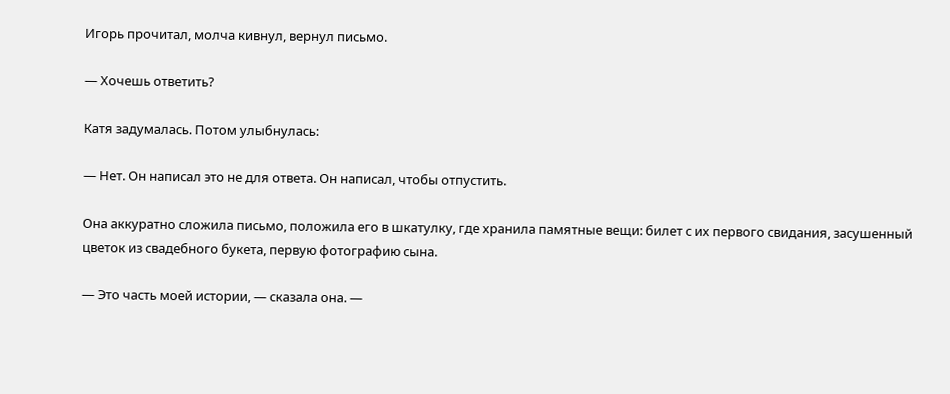Игорь прочитал, молча кивнул, вернул письмо.

— Хочешь ответить?

Катя задумалась. Потом улыбнулась:

— Нет. Он написал это не для ответа. Он написал, чтобы отпустить.

Она аккуратно сложила письмо, положила его в шкатулку, где хранила памятные вещи: билет с их первого свидания, засушенный цветок из свадебного букета, первую фотографию сына.

— Это часть моей истории, — сказала она. —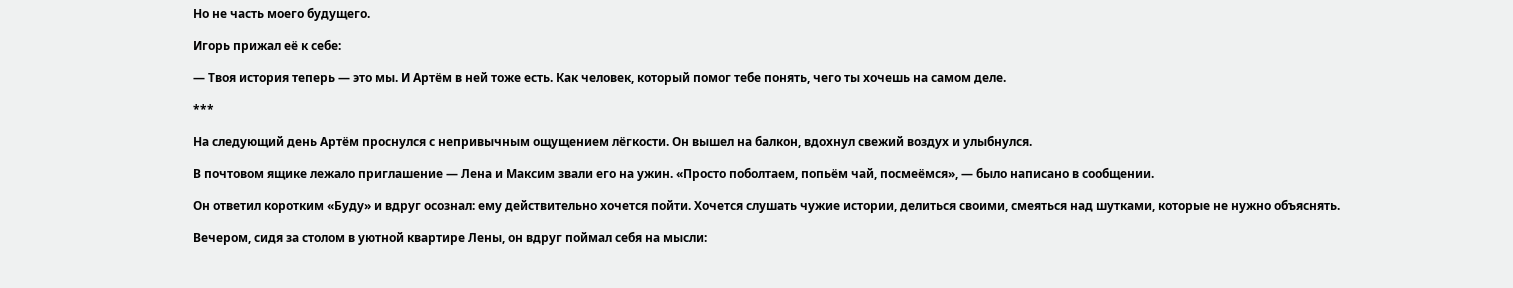Но не часть моего будущего.

Игорь прижал её к себе:

— Твоя история теперь — это мы. И Артём в ней тоже есть. Как человек, который помог тебе понять, чего ты хочешь на самом деле.

***

На следующий день Артём проснулся с непривычным ощущением лёгкости. Он вышел на балкон, вдохнул свежий воздух и улыбнулся.

В почтовом ящике лежало приглашение — Лена и Максим звали его на ужин. «Просто поболтаем, попьём чай, посмеёмся», — было написано в сообщении.

Он ответил коротким «Буду» и вдруг осознал: ему действительно хочется пойти. Хочется слушать чужие истории, делиться своими, смеяться над шутками, которые не нужно объяснять.

Вечером, сидя за столом в уютной квартире Лены, он вдруг поймал себя на мысли: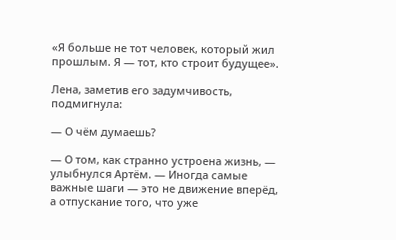«Я больше не тот человек, который жил прошлым. Я — тот, кто строит будущее».

Лена, заметив его задумчивость, подмигнула:

— О чём думаешь?

— О том, как странно устроена жизнь, — улыбнулся Артём. — Иногда самые важные шаги — это не движение вперёд, а отпускание того, что уже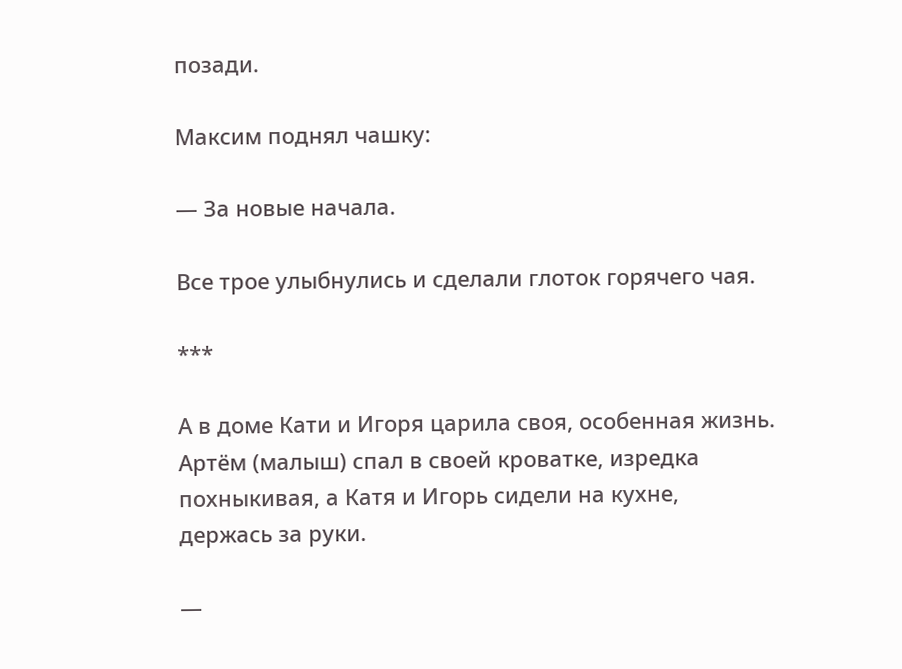позади.

Максим поднял чашку:

— За новые начала.

Все трое улыбнулись и сделали глоток горячего чая.

***

А в доме Кати и Игоря царила своя, особенная жизнь. Артём (малыш) спал в своей кроватке, изредка похныкивая, а Катя и Игорь сидели на кухне, держась за руки.

—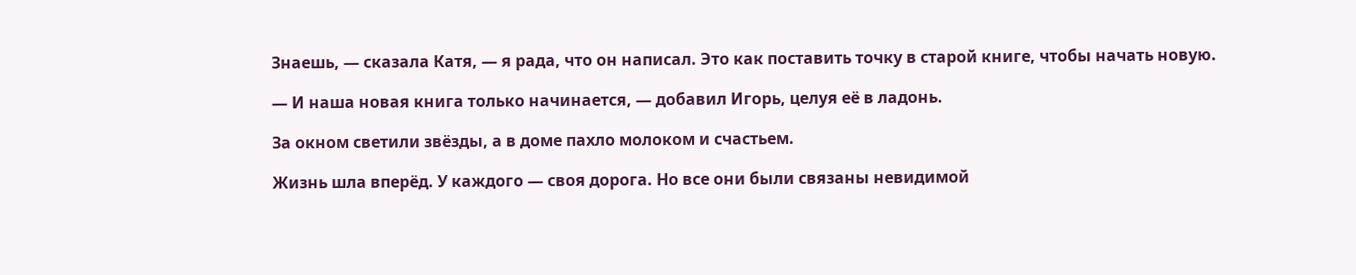Знаешь, — сказала Катя, — я рада, что он написал. Это как поставить точку в старой книге, чтобы начать новую.

— И наша новая книга только начинается, — добавил Игорь, целуя её в ладонь.

За окном светили звёзды, а в доме пахло молоком и счастьем.

Жизнь шла вперёд. У каждого — своя дорога. Но все они были связаны невидимой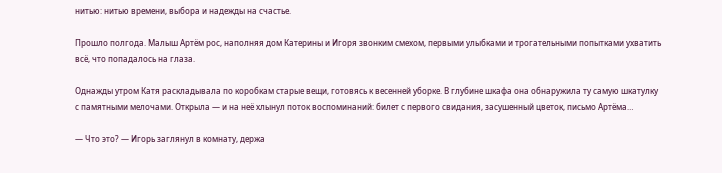нитью: нитью времени, выбора и надежды на счастье.

Прошло полгода. Малыш Артём рос, наполняя дом Катерины и Игоря звонким смехом, первыми улыбками и трогательными попытками ухватить всё, что попадалось на глаза.

Однажды утром Катя раскладывала по коробкам старые вещи, готовясь к весенней уборке. В глубине шкафа она обнаружила ту самую шкатулку с памятными мелочами. Открыла — и на неё хлынул поток воспоминаний: билет с первого свидания, засушенный цветок, письмо Артёма…

— Что это? — Игорь заглянул в комнату, держа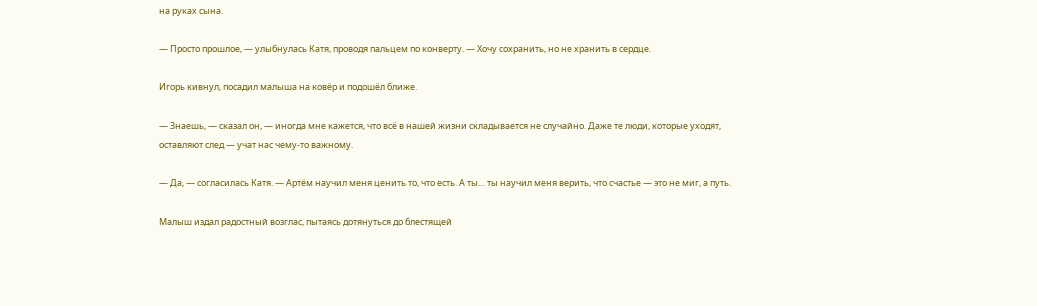на руках сына.

— Просто прошлое, — улыбнулась Катя, проводя пальцем по конверту. — Хочу сохранить, но не хранить в сердце.

Игорь кивнул, посадил малыша на ковёр и подошёл ближе.

— Знаешь, — сказал он, — иногда мне кажется, что всё в нашей жизни складывается не случайно. Даже те люди, которые уходят, оставляют след — учат нас чему‑то важному.

— Да, — согласилась Катя. — Артём научил меня ценить то, что есть. А ты… ты научил меня верить, что счастье — это не миг, а путь.

Малыш издал радостный возглас, пытаясь дотянуться до блестящей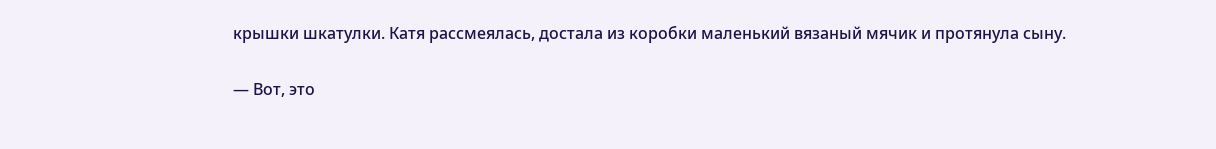крышки шкатулки. Катя рассмеялась, достала из коробки маленький вязаный мячик и протянула сыну.

— Вот, это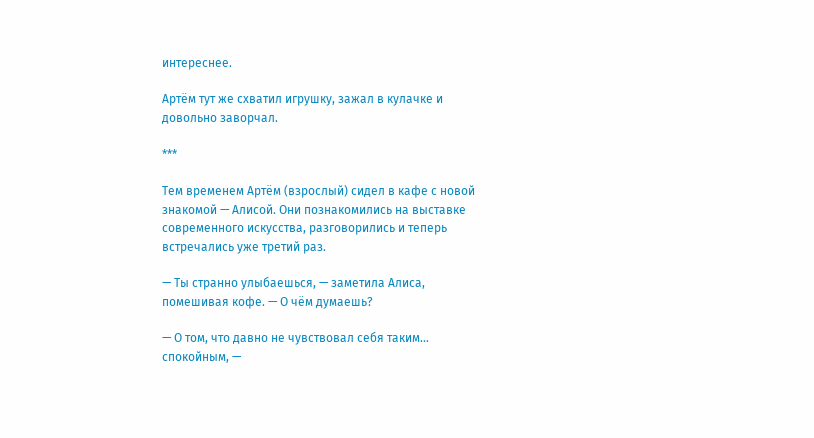интереснее.

Артём тут же схватил игрушку, зажал в кулачке и довольно заворчал.

***

Тем временем Артём (взрослый) сидел в кафе с новой знакомой — Алисой. Они познакомились на выставке современного искусства, разговорились и теперь встречались уже третий раз.

— Ты странно улыбаешься, — заметила Алиса, помешивая кофе. — О чём думаешь?

— О том, что давно не чувствовал себя таким… спокойным, —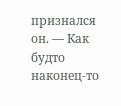признался он. — Как будто наконец‑то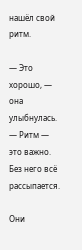нашёл свой ритм.

— Это хорошо, — она улыбнулась. — Ритм — это важно. Без него всё рассыпается.

Они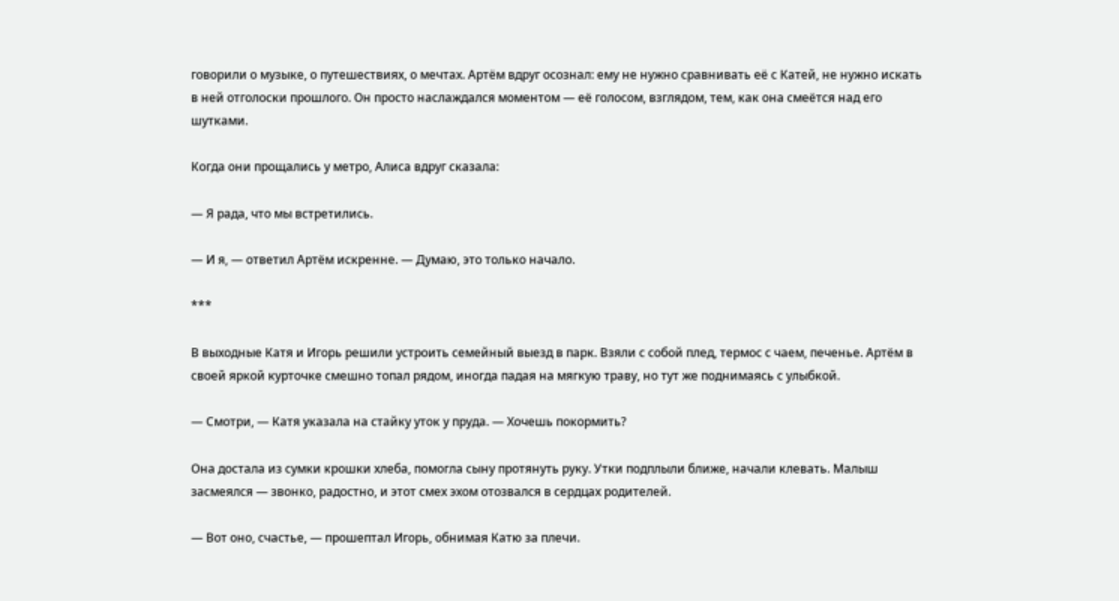говорили о музыке, о путешествиях, о мечтах. Артём вдруг осознал: ему не нужно сравнивать её с Катей, не нужно искать в ней отголоски прошлого. Он просто наслаждался моментом — её голосом, взглядом, тем, как она смеётся над его шутками.

Когда они прощались у метро, Алиса вдруг сказала:

— Я рада, что мы встретились.

— И я, — ответил Артём искренне. — Думаю, это только начало.

***

В выходные Катя и Игорь решили устроить семейный выезд в парк. Взяли с собой плед, термос с чаем, печенье. Артём в своей яркой курточке смешно топал рядом, иногда падая на мягкую траву, но тут же поднимаясь с улыбкой.

— Смотри, — Катя указала на стайку уток у пруда. — Хочешь покормить?

Она достала из сумки крошки хлеба, помогла сыну протянуть руку. Утки подплыли ближе, начали клевать. Малыш засмеялся — звонко, радостно, и этот смех эхом отозвался в сердцах родителей.

— Вот оно, счастье, — прошептал Игорь, обнимая Катю за плечи.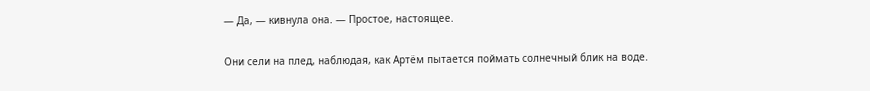— Да, — кивнула она. — Простое, настоящее.

Они сели на плед, наблюдая, как Артём пытается поймать солнечный блик на воде.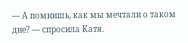— А помнишь, как мы мечтали о таком дне? — спросила Катя.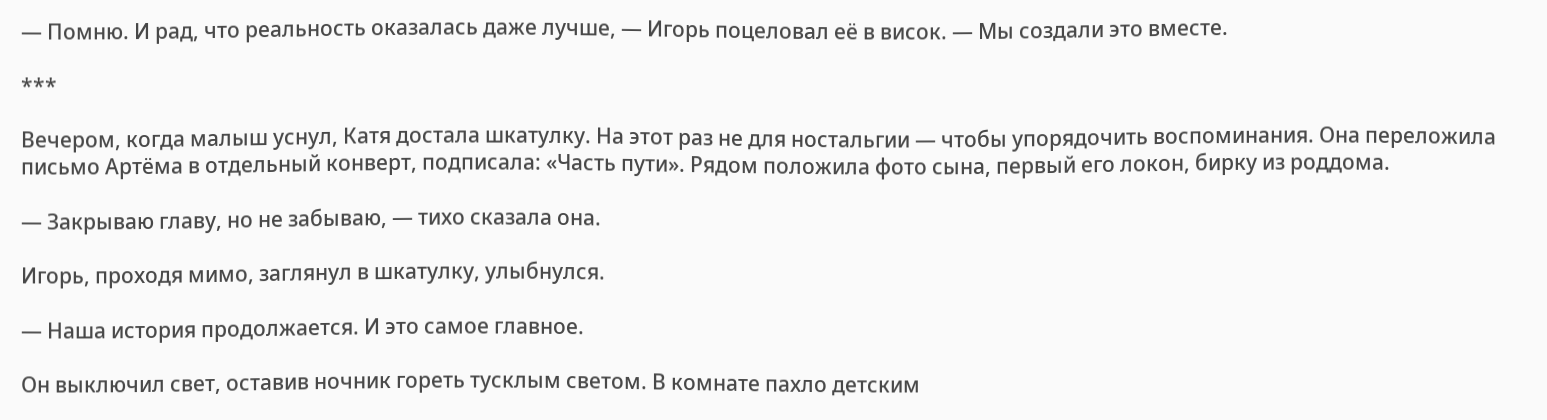— Помню. И рад, что реальность оказалась даже лучше, — Игорь поцеловал её в висок. — Мы создали это вместе.

***

Вечером, когда малыш уснул, Катя достала шкатулку. На этот раз не для ностальгии — чтобы упорядочить воспоминания. Она переложила письмо Артёма в отдельный конверт, подписала: «Часть пути». Рядом положила фото сына, первый его локон, бирку из роддома.

— Закрываю главу, но не забываю, — тихо сказала она.

Игорь, проходя мимо, заглянул в шкатулку, улыбнулся.

— Наша история продолжается. И это самое главное.

Он выключил свет, оставив ночник гореть тусклым светом. В комнате пахло детским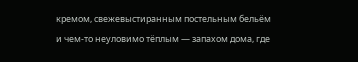кремом, свежевыстиранным постельным бельём и чем‑то неуловимо тёплым — запахом дома, где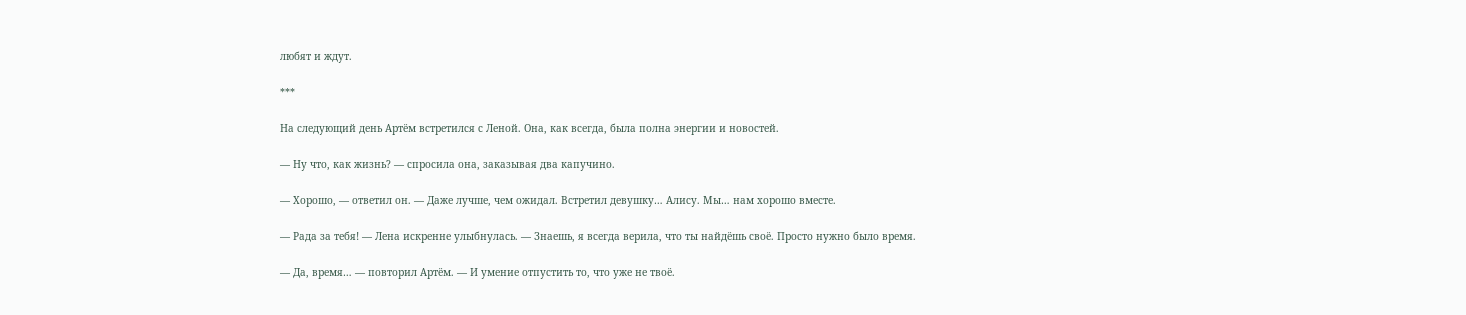любят и ждут.

***

На следующий день Артём встретился с Леной. Она, как всегда, была полна энергии и новостей.

— Ну что, как жизнь? — спросила она, заказывая два капучино.

— Хорошо, — ответил он. — Даже лучше, чем ожидал. Встретил девушку… Алису. Мы… нам хорошо вместе.

— Рада за тебя! — Лена искренне улыбнулась. — Знаешь, я всегда верила, что ты найдёшь своё. Просто нужно было время.

— Да, время… — повторил Артём. — И умение отпустить то, что уже не твоё.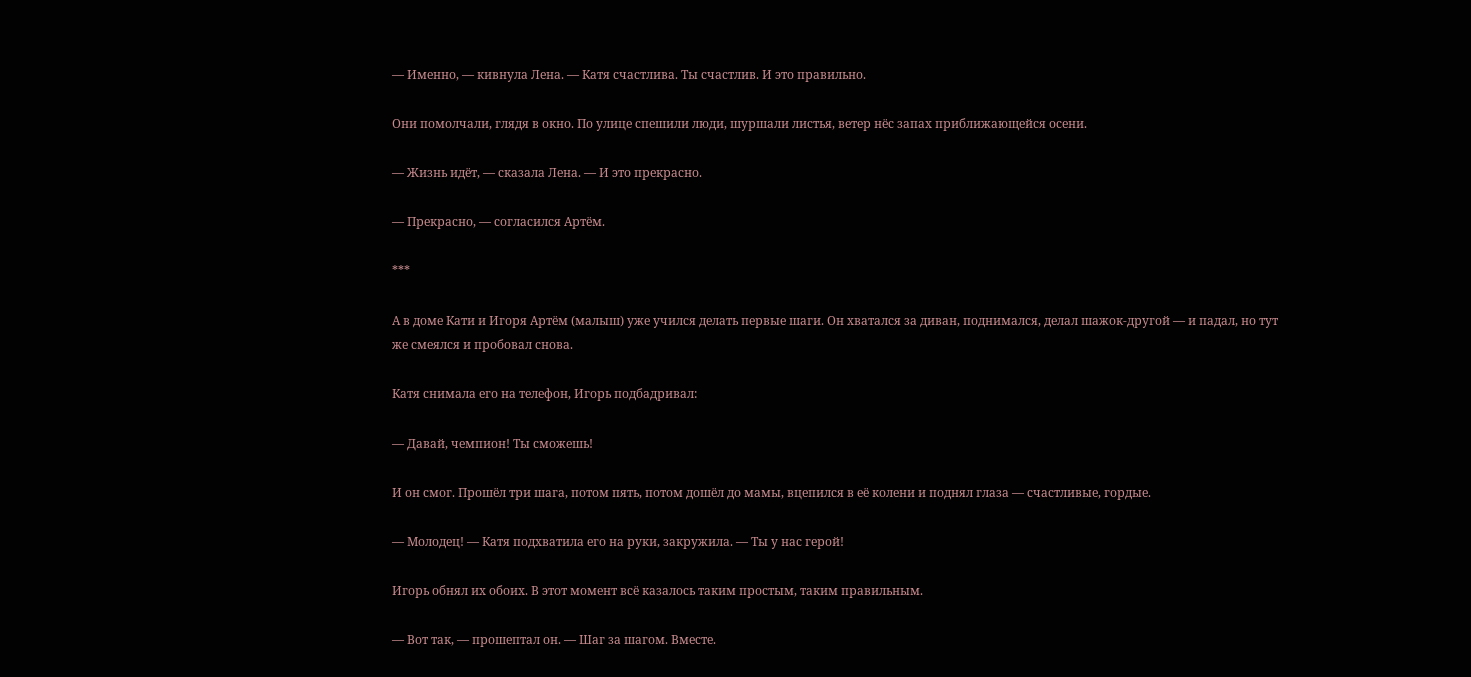— Именно, — кивнула Лена. — Катя счастлива. Ты счастлив. И это правильно.

Они помолчали, глядя в окно. По улице спешили люди, шуршали листья, ветер нёс запах приближающейся осени.

— Жизнь идёт, — сказала Лена. — И это прекрасно.

— Прекрасно, — согласился Артём.

***

А в доме Кати и Игоря Артём (малыш) уже учился делать первые шаги. Он хватался за диван, поднимался, делал шажок-другой — и падал, но тут же смеялся и пробовал снова.

Катя снимала его на телефон, Игорь подбадривал:

— Давай, чемпион! Ты сможешь!

И он смог. Прошёл три шага, потом пять, потом дошёл до мамы, вцепился в её колени и поднял глаза — счастливые, гордые.

— Молодец! — Катя подхватила его на руки, закружила. — Ты у нас герой!

Игорь обнял их обоих. В этот момент всё казалось таким простым, таким правильным.

— Вот так, — прошептал он. — Шаг за шагом. Вместе.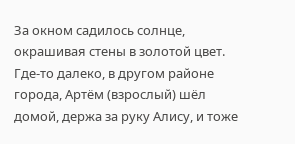За окном садилось солнце, окрашивая стены в золотой цвет. Где‑то далеко, в другом районе города, Артём (взрослый) шёл домой, держа за руку Алису, и тоже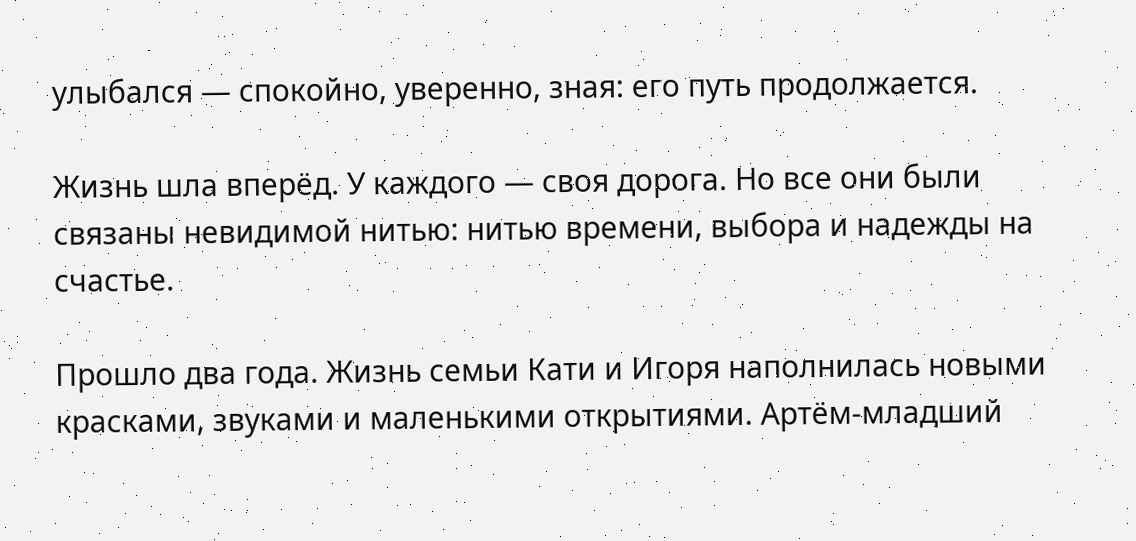улыбался — спокойно, уверенно, зная: его путь продолжается.

Жизнь шла вперёд. У каждого — своя дорога. Но все они были связаны невидимой нитью: нитью времени, выбора и надежды на счастье.

Прошло два года. Жизнь семьи Кати и Игоря наполнилась новыми красками, звуками и маленькими открытиями. Артём‑младший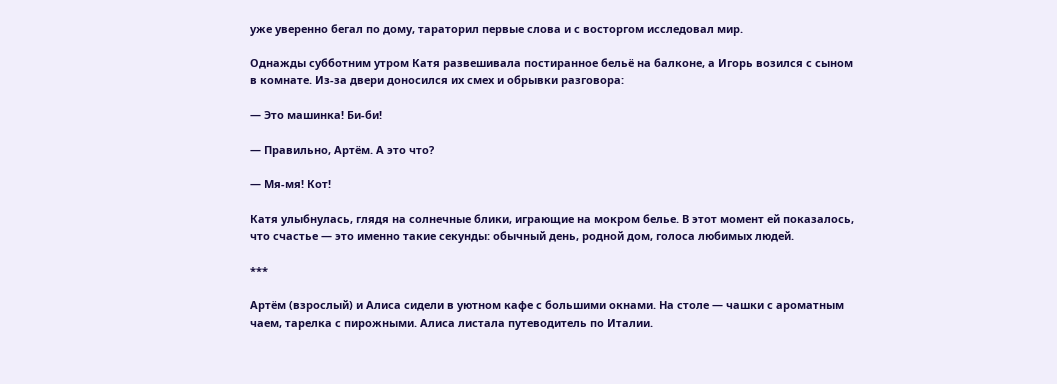уже уверенно бегал по дому, тараторил первые слова и с восторгом исследовал мир.

Однажды субботним утром Катя развешивала постиранное бельё на балконе, а Игорь возился с сыном в комнате. Из‑за двери доносился их смех и обрывки разговора:

— Это машинка! Би‑би!

— Правильно, Артём. А это что?

— Мя‑мя! Кот!

Катя улыбнулась, глядя на солнечные блики, играющие на мокром белье. В этот момент ей показалось, что счастье — это именно такие секунды: обычный день, родной дом, голоса любимых людей.

***

Артём (взрослый) и Алиса сидели в уютном кафе с большими окнами. На столе — чашки с ароматным чаем, тарелка с пирожными. Алиса листала путеводитель по Италии.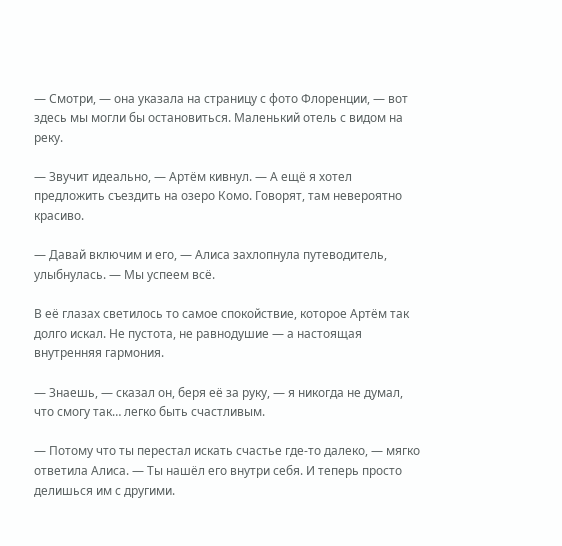— Смотри, — она указала на страницу с фото Флоренции, — вот здесь мы могли бы остановиться. Маленький отель с видом на реку.

— Звучит идеально, — Артём кивнул. — А ещё я хотел предложить съездить на озеро Комо. Говорят, там невероятно красиво.

— Давай включим и его, — Алиса захлопнула путеводитель, улыбнулась. — Мы успеем всё.

В её глазах светилось то самое спокойствие, которое Артём так долго искал. Не пустота, не равнодушие — а настоящая внутренняя гармония.

— Знаешь, — сказал он, беря её за руку, — я никогда не думал, что смогу так… легко быть счастливым.

— Потому что ты перестал искать счастье где‑то далеко, — мягко ответила Алиса. — Ты нашёл его внутри себя. И теперь просто делишься им с другими.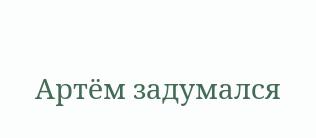Артём задумался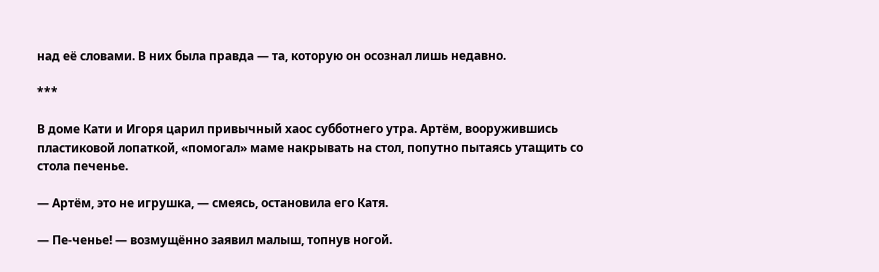над её словами. В них была правда — та, которую он осознал лишь недавно.

***

В доме Кати и Игоря царил привычный хаос субботнего утра. Артём, вооружившись пластиковой лопаткой, «помогал» маме накрывать на стол, попутно пытаясь утащить со стола печенье.

— Артём, это не игрушка, — смеясь, остановила его Катя.

— Пе‑ченье! — возмущённо заявил малыш, топнув ногой.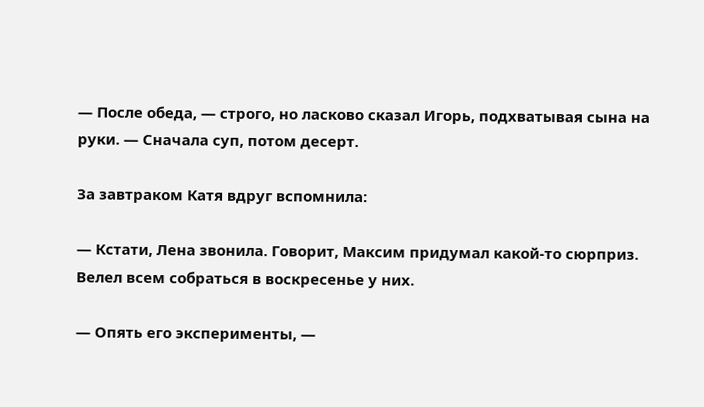— После обеда, — строго, но ласково сказал Игорь, подхватывая сына на руки. — Сначала суп, потом десерт.

За завтраком Катя вдруг вспомнила:

— Кстати, Лена звонила. Говорит, Максим придумал какой‑то сюрприз. Велел всем собраться в воскресенье у них.

— Опять его эксперименты, —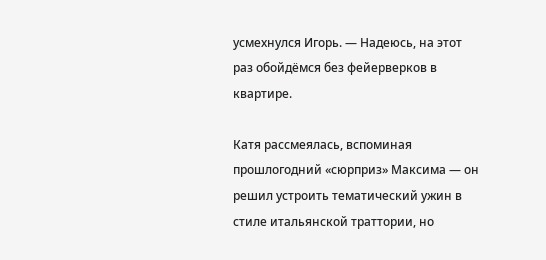усмехнулся Игорь. — Надеюсь, на этот раз обойдёмся без фейерверков в квартире.

Катя рассмеялась, вспоминая прошлогодний «сюрприз» Максима — он решил устроить тематический ужин в стиле итальянской траттории, но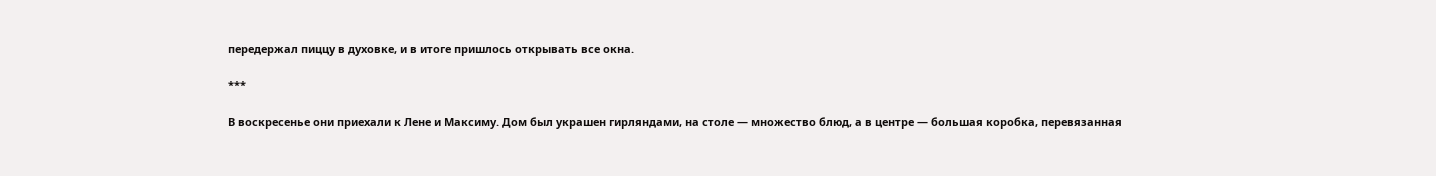передержал пиццу в духовке, и в итоге пришлось открывать все окна.

***

В воскресенье они приехали к Лене и Максиму. Дом был украшен гирляндами, на столе — множество блюд, а в центре — большая коробка, перевязанная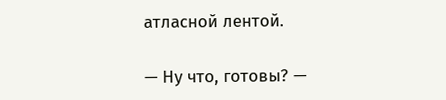атласной лентой.

— Ну что, готовы? —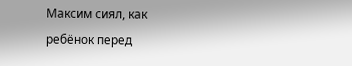Максим сиял, как ребёнок перед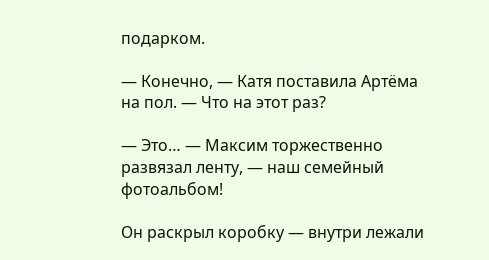подарком.

— Конечно, — Катя поставила Артёма на пол. — Что на этот раз?

— Это… — Максим торжественно развязал ленту, — наш семейный фотоальбом!

Он раскрыл коробку — внутри лежали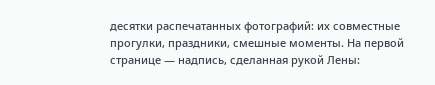десятки распечатанных фотографий: их совместные прогулки, праздники, смешные моменты. На первой странице — надпись, сделанная рукой Лены: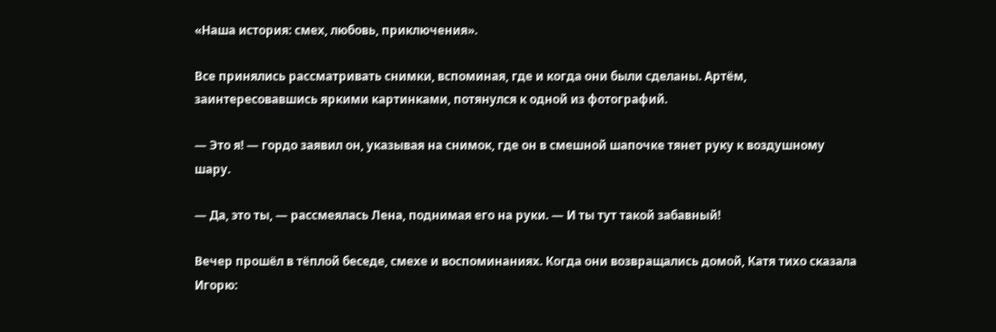«Наша история: смех, любовь, приключения».

Все принялись рассматривать снимки, вспоминая, где и когда они были сделаны. Артём, заинтересовавшись яркими картинками, потянулся к одной из фотографий.

— Это я! — гордо заявил он, указывая на снимок, где он в смешной шапочке тянет руку к воздушному шару.

— Да, это ты, — рассмеялась Лена, поднимая его на руки. — И ты тут такой забавный!

Вечер прошёл в тёплой беседе, смехе и воспоминаниях. Когда они возвращались домой, Катя тихо сказала Игорю: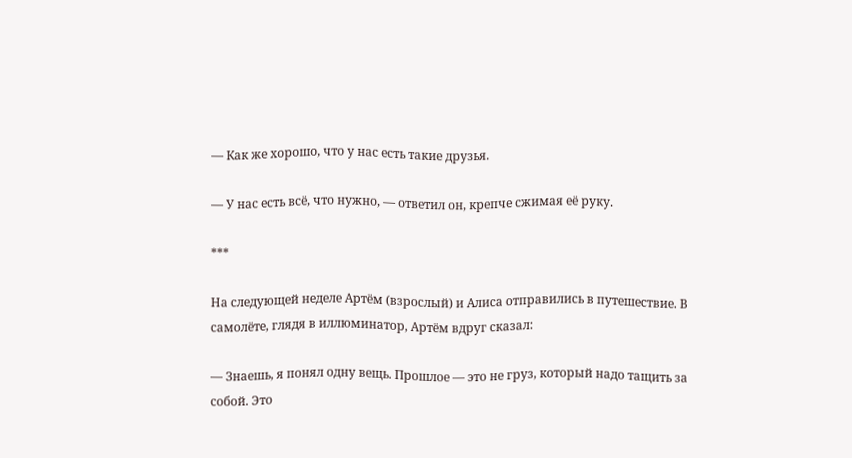— Как же хорошо, что у нас есть такие друзья.

— У нас есть всё, что нужно, — ответил он, крепче сжимая её руку.

***

На следующей неделе Артём (взрослый) и Алиса отправились в путешествие. В самолёте, глядя в иллюминатор, Артём вдруг сказал:

— Знаешь, я понял одну вещь. Прошлое — это не груз, который надо тащить за собой. Это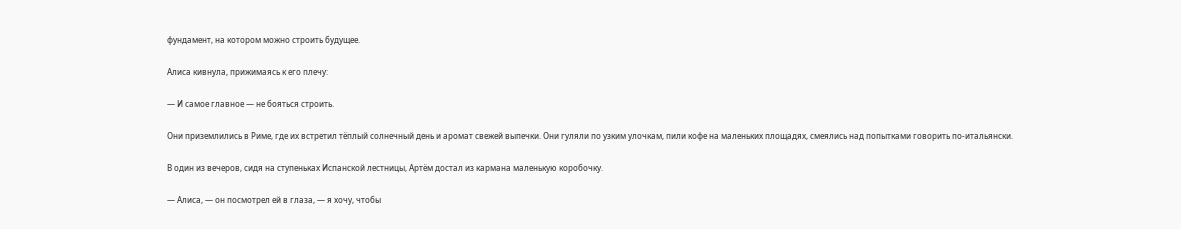фундамент, на котором можно строить будущее.

Алиса кивнула, прижимаясь к его плечу:

— И самое главное — не бояться строить.

Они приземлились в Риме, где их встретил тёплый солнечный день и аромат свежей выпечки. Они гуляли по узким улочкам, пили кофе на маленьких площадях, смеялись над попытками говорить по‑итальянски.

В один из вечеров, сидя на ступеньках Испанской лестницы, Артём достал из кармана маленькую коробочку.

— Алиса, — он посмотрел ей в глаза, — я хочу, чтобы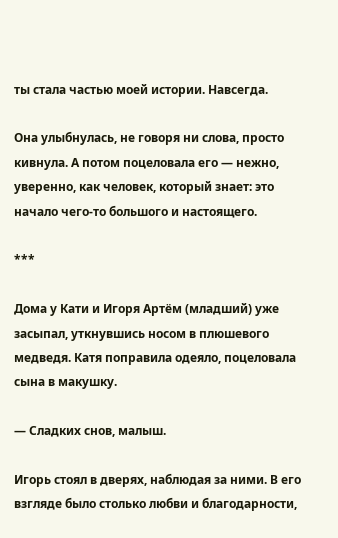ты стала частью моей истории. Навсегда.

Она улыбнулась, не говоря ни слова, просто кивнула. А потом поцеловала его — нежно, уверенно, как человек, который знает: это начало чего‑то большого и настоящего.

***

Дома у Кати и Игоря Артём (младший) уже засыпал, уткнувшись носом в плюшевого медведя. Катя поправила одеяло, поцеловала сына в макушку.

— Сладких снов, малыш.

Игорь стоял в дверях, наблюдая за ними. В его взгляде было столько любви и благодарности,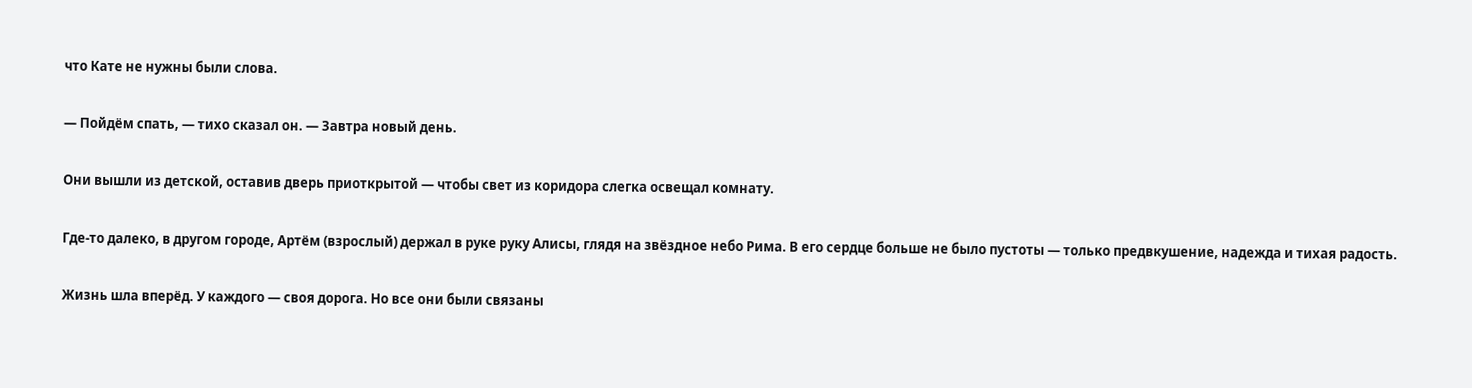что Кате не нужны были слова.

— Пойдём спать, — тихо сказал он. — Завтра новый день.

Они вышли из детской, оставив дверь приоткрытой — чтобы свет из коридора слегка освещал комнату.

Где‑то далеко, в другом городе, Артём (взрослый) держал в руке руку Алисы, глядя на звёздное небо Рима. В его сердце больше не было пустоты — только предвкушение, надежда и тихая радость.

Жизнь шла вперёд. У каждого — своя дорога. Но все они были связаны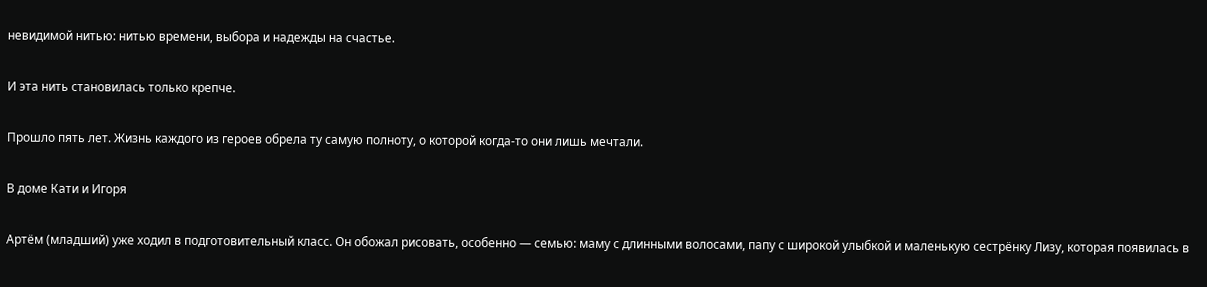невидимой нитью: нитью времени, выбора и надежды на счастье.

И эта нить становилась только крепче.

Прошло пять лет. Жизнь каждого из героев обрела ту самую полноту, о которой когда‑то они лишь мечтали.

В доме Кати и Игоря

Артём (младший) уже ходил в подготовительный класс. Он обожал рисовать, особенно — семью: маму с длинными волосами, папу с широкой улыбкой и маленькую сестрёнку Лизу, которая появилась в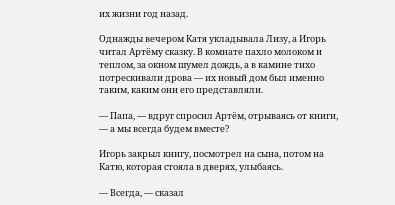их жизни год назад.

Однажды вечером Катя укладывала Лизу, а Игорь читал Артёму сказку. В комнате пахло молоком и теплом, за окном шумел дождь, а в камине тихо потрескивали дрова — их новый дом был именно таким, каким они его представляли.

— Папа, — вдруг спросил Артём, отрываясь от книги, — а мы всегда будем вместе?

Игорь закрыл книгу, посмотрел на сына, потом на Катю, которая стояла в дверях, улыбаясь.

— Всегда, — сказал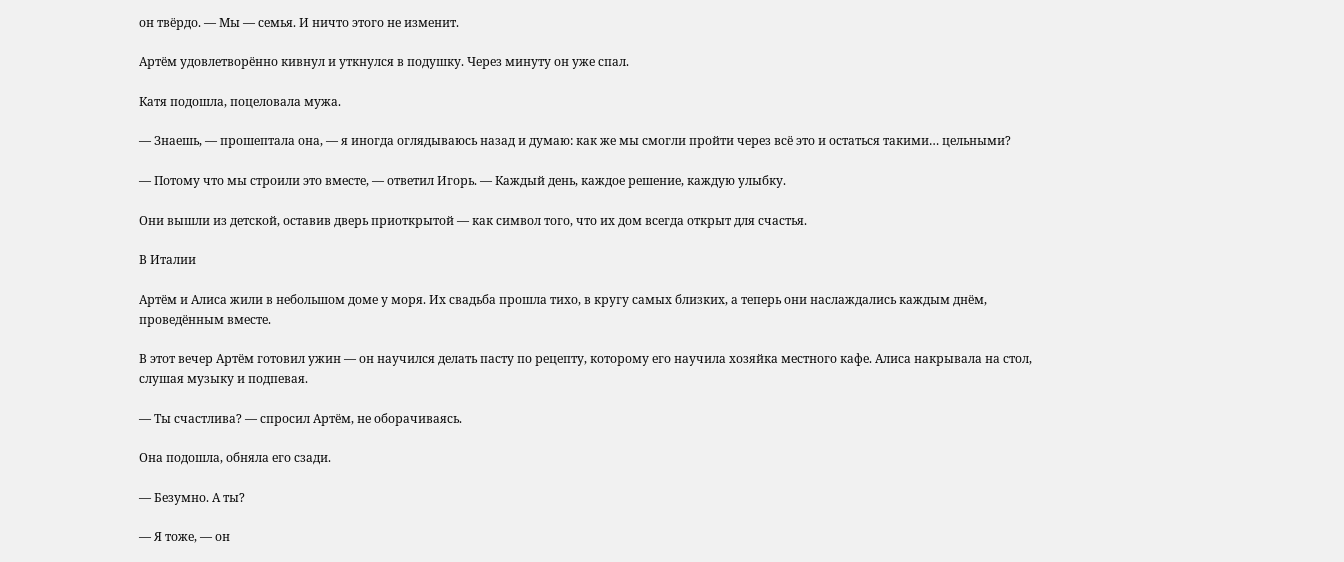он твёрдо. — Мы — семья. И ничто этого не изменит.

Артём удовлетворённо кивнул и уткнулся в подушку. Через минуту он уже спал.

Катя подошла, поцеловала мужа.

— Знаешь, — прошептала она, — я иногда оглядываюсь назад и думаю: как же мы смогли пройти через всё это и остаться такими… цельными?

— Потому что мы строили это вместе, — ответил Игорь. — Каждый день, каждое решение, каждую улыбку.

Они вышли из детской, оставив дверь приоткрытой — как символ того, что их дом всегда открыт для счастья.

В Италии

Артём и Алиса жили в небольшом доме у моря. Их свадьба прошла тихо, в кругу самых близких, а теперь они наслаждались каждым днём, проведённым вместе.

В этот вечер Артём готовил ужин — он научился делать пасту по рецепту, которому его научила хозяйка местного кафе. Алиса накрывала на стол, слушая музыку и подпевая.

— Ты счастлива? — спросил Артём, не оборачиваясь.

Она подошла, обняла его сзади.

— Безумно. А ты?

— Я тоже, — он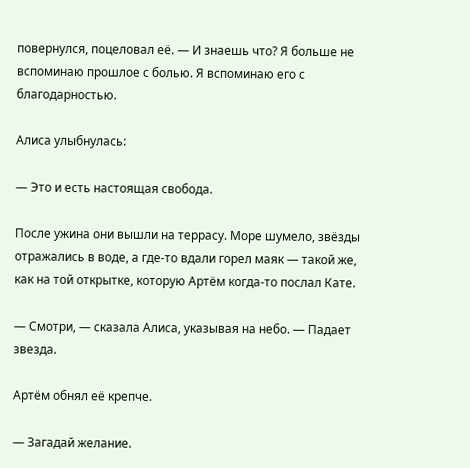повернулся, поцеловал её. — И знаешь что? Я больше не вспоминаю прошлое с болью. Я вспоминаю его с благодарностью.

Алиса улыбнулась:

— Это и есть настоящая свобода.

После ужина они вышли на террасу. Море шумело, звёзды отражались в воде, а где‑то вдали горел маяк — такой же, как на той открытке, которую Артём когда‑то послал Кате.

— Смотри, — сказала Алиса, указывая на небо. — Падает звезда.

Артём обнял её крепче.

— Загадай желание.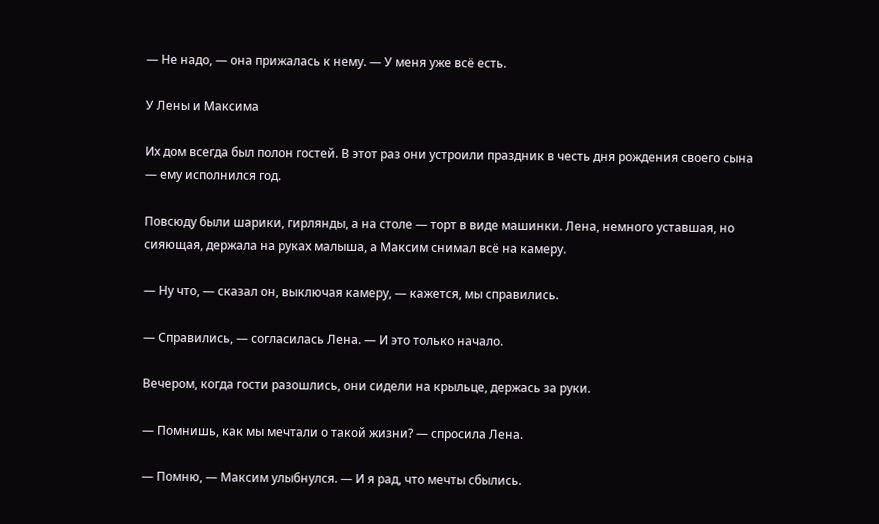— Не надо, — она прижалась к нему. — У меня уже всё есть.

У Лены и Максима

Их дом всегда был полон гостей. В этот раз они устроили праздник в честь дня рождения своего сына — ему исполнился год.

Повсюду были шарики, гирлянды, а на столе — торт в виде машинки. Лена, немного уставшая, но сияющая, держала на руках малыша, а Максим снимал всё на камеру.

— Ну что, — сказал он, выключая камеру, — кажется, мы справились.

— Справились, — согласилась Лена. — И это только начало.

Вечером, когда гости разошлись, они сидели на крыльце, держась за руки.

— Помнишь, как мы мечтали о такой жизни? — спросила Лена.

— Помню, — Максим улыбнулся. — И я рад, что мечты сбылись.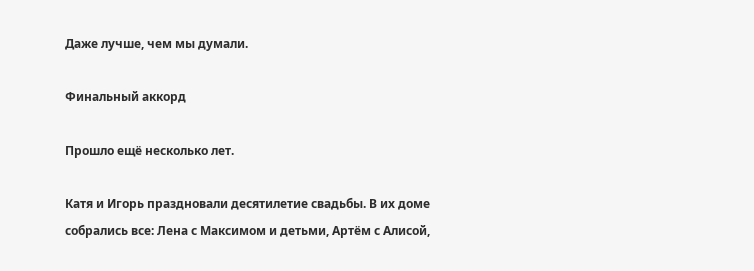Даже лучше, чем мы думали.

Финальный аккорд

Прошло ещё несколько лет.

Катя и Игорь праздновали десятилетие свадьбы. В их доме собрались все: Лена с Максимом и детьми, Артём с Алисой,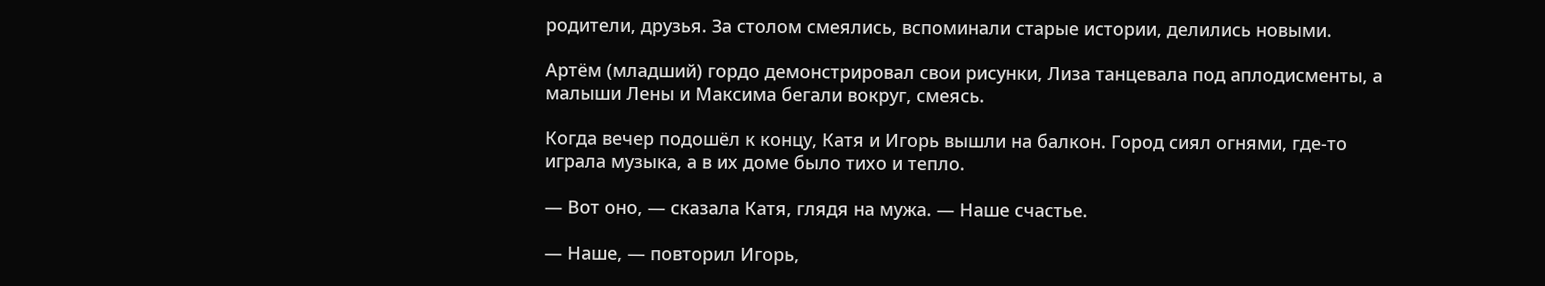родители, друзья. За столом смеялись, вспоминали старые истории, делились новыми.

Артём (младший) гордо демонстрировал свои рисунки, Лиза танцевала под аплодисменты, а малыши Лены и Максима бегали вокруг, смеясь.

Когда вечер подошёл к концу, Катя и Игорь вышли на балкон. Город сиял огнями, где‑то играла музыка, а в их доме было тихо и тепло.

— Вот оно, — сказала Катя, глядя на мужа. — Наше счастье.

— Наше, — повторил Игорь,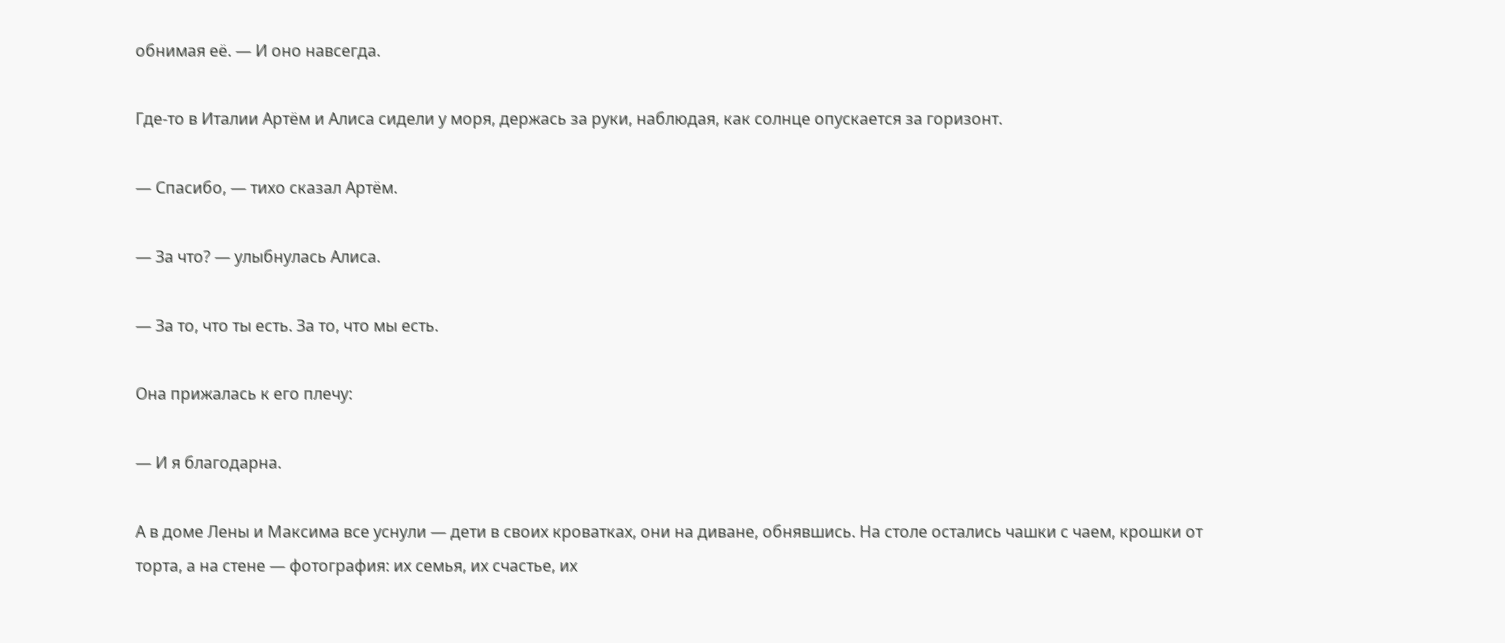обнимая её. — И оно навсегда.

Где‑то в Италии Артём и Алиса сидели у моря, держась за руки, наблюдая, как солнце опускается за горизонт.

— Спасибо, — тихо сказал Артём.

— За что? — улыбнулась Алиса.

— За то, что ты есть. За то, что мы есть.

Она прижалась к его плечу:

— И я благодарна.

А в доме Лены и Максима все уснули — дети в своих кроватках, они на диване, обнявшись. На столе остались чашки с чаем, крошки от торта, а на стене — фотография: их семья, их счастье, их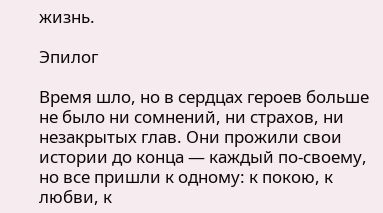жизнь.

Эпилог

Время шло, но в сердцах героев больше не было ни сомнений, ни страхов, ни незакрытых глав. Они прожили свои истории до конца — каждый по‑своему, но все пришли к одному: к покою, к любви, к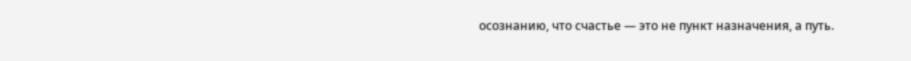осознанию, что счастье — это не пункт назначения, а путь.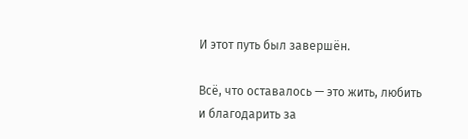И этот путь был завершён.

Всё, что оставалось — это жить, любить и благодарить за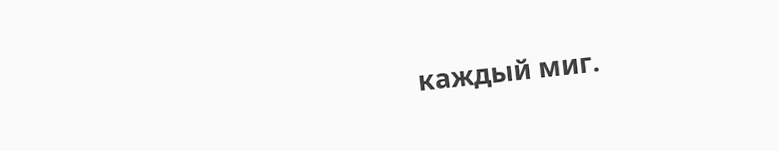каждый миг.